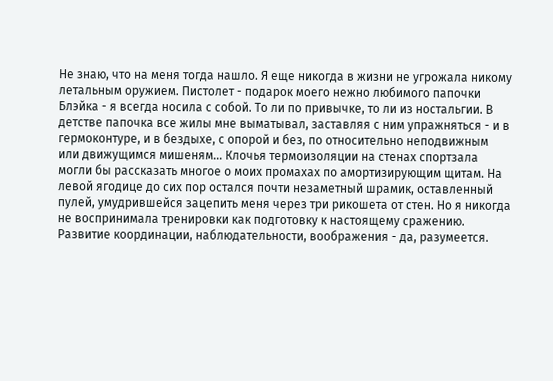Не знаю, что на меня тогда нашло. Я еще никогда в жизни не угрожала никому летальным оружием. Пистолет - подарок моего нежно любимого папочки Блэйка - я всегда носила с собой. То ли по привычке, то ли из ностальгии. В детстве папочка все жилы мне выматывал, заставляя с ним упражняться - и в гермоконтуре, и в бездыхе, с опорой и без, по относительно неподвижным или движущимся мишеням... Клочья термоизоляции на стенах спортзала могли бы рассказать многое о моих промахах по амортизирующим щитам. На левой ягодице до сих пор остался почти незаметный шрамик, оставленный пулей, умудрившейся зацепить меня через три рикошета от стен. Но я никогда не воспринимала тренировки как подготовку к настоящему сражению. Развитие координации, наблюдательности, воображения - да, разумеется.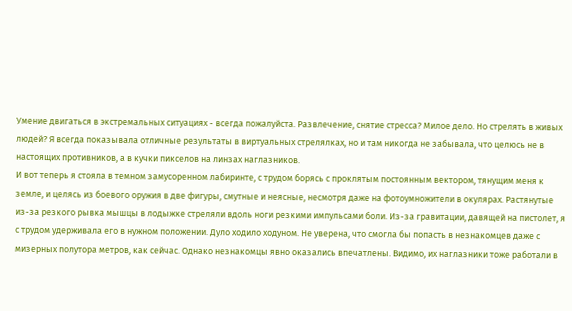Умение двигаться в экстремальных ситуациях - всегда пожалуйста. Развлечение, снятие стресса? Милое дело. Но стрелять в живых людей? Я всегда показывала отличные результаты в виртуальных стрелялках, но и там никогда не забывала, что целюсь не в настоящих противников, а в кучки пикселов на линзах наглазников.
И вот теперь я стояла в темном замусоренном лабиринте, с трудом борясь с проклятым постоянным вектором, тянущим меня к земле, и целясь из боевого оружия в две фигуры, смутные и неясные, несмотря даже на фотоумножители в окулярах. Растянутые из-за резкого рывка мышцы в лодыжке стреляли вдоль ноги резкими импульсами боли. Из-за гравитации, давящей на пистолет, я с трудом удерживала его в нужном положении. Дуло ходило ходуном. Не уверена, что смогла бы попасть в незнакомцев даже с мизерных полутора метров, как сейчас. Однако незнакомцы явно оказались впечатлены. Видимо, их наглазники тоже работали в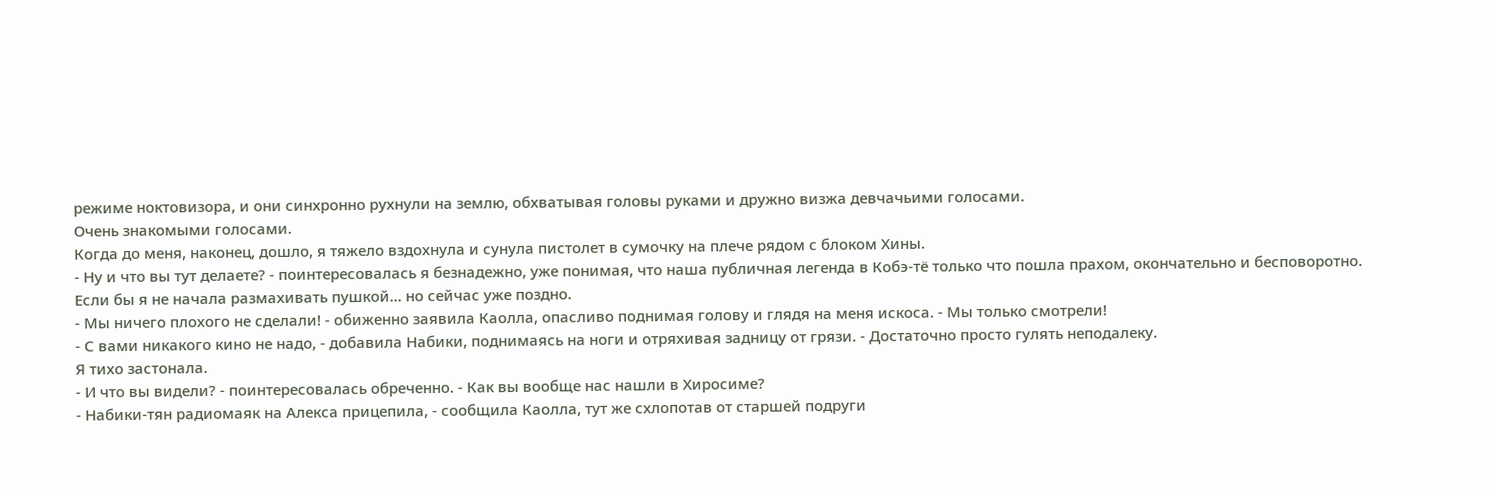режиме ноктовизора, и они синхронно рухнули на землю, обхватывая головы руками и дружно визжа девчачьими голосами.
Очень знакомыми голосами.
Когда до меня, наконец, дошло, я тяжело вздохнула и сунула пистолет в сумочку на плече рядом с блоком Хины.
- Ну и что вы тут делаете? - поинтересовалась я безнадежно, уже понимая, что наша публичная легенда в Кобэ-тё только что пошла прахом, окончательно и бесповоротно. Если бы я не начала размахивать пушкой... но сейчас уже поздно.
- Мы ничего плохого не сделали! - обиженно заявила Каолла, опасливо поднимая голову и глядя на меня искоса. - Мы только смотрели!
- С вами никакого кино не надо, - добавила Набики, поднимаясь на ноги и отряхивая задницу от грязи. - Достаточно просто гулять неподалеку.
Я тихо застонала.
- И что вы видели? - поинтересовалась обреченно. - Как вы вообще нас нашли в Хиросиме?
- Набики-тян радиомаяк на Алекса прицепила, - сообщила Каолла, тут же схлопотав от старшей подруги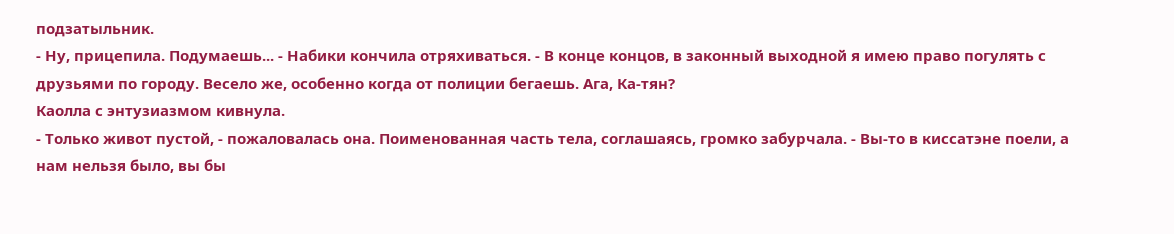подзатыльник.
- Ну, прицепила. Подумаешь... - Набики кончила отряхиваться. - В конце концов, в законный выходной я имею право погулять с друзьями по городу. Весело же, особенно когда от полиции бегаешь. Ага, Ка-тян?
Каолла с энтузиазмом кивнула.
- Только живот пустой, - пожаловалась она. Поименованная часть тела, соглашаясь, громко забурчала. - Вы-то в киссатэне поели, а нам нельзя было, вы бы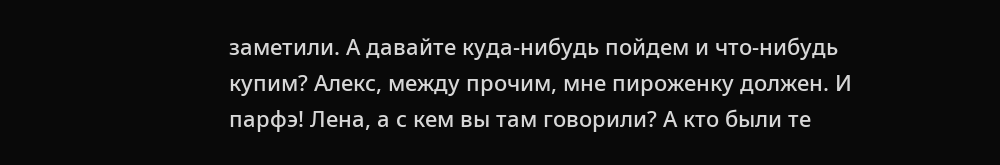заметили. А давайте куда-нибудь пойдем и что-нибудь купим? Алекс, между прочим, мне пироженку должен. И парфэ! Лена, а с кем вы там говорили? А кто были те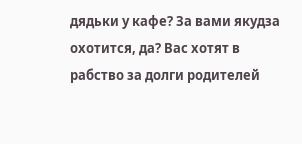дядьки у кафе? За вами якудза охотится, да? Вас хотят в рабство за долги родителей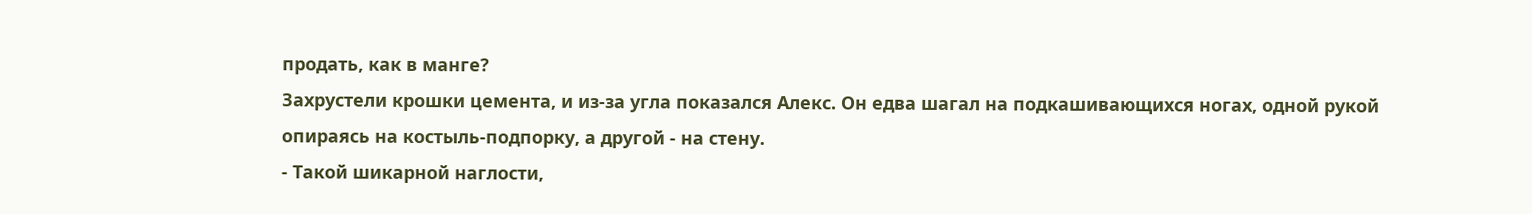продать, как в манге?
Захрустели крошки цемента, и из-за угла показался Алекс. Он едва шагал на подкашивающихся ногах, одной рукой опираясь на костыль-подпорку, а другой - на стену.
- Такой шикарной наглости,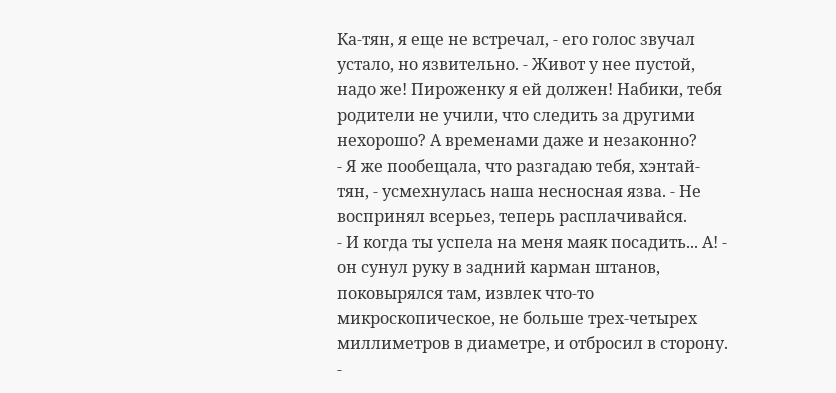Ка-тян, я еще не встречал, - его голос звучал устало, но язвительно. - Живот у нее пустой, надо же! Пироженку я ей должен! Набики, тебя родители не учили, что следить за другими нехорошо? А временами даже и незаконно?
- Я же пообещала, что разгадаю тебя, хэнтай-тян, - усмехнулась наша несносная язва. - Не воспринял всерьез, теперь расплачивайся.
- И когда ты успела на меня маяк посадить... А! - он сунул руку в задний карман штанов, поковырялся там, извлек что-то микроскопическое, не больше трех-четырех миллиметров в диаметре, и отбросил в сторону. -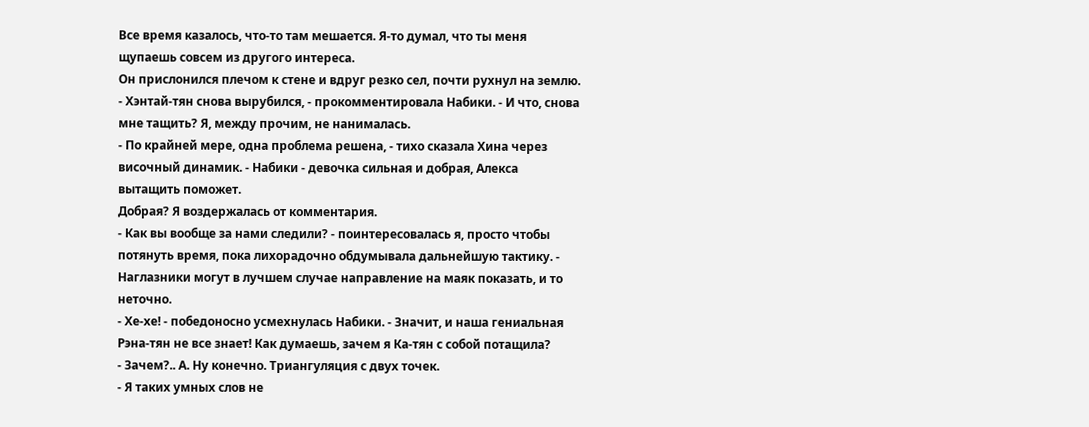Все время казалось, что-то там мешается. Я-то думал, что ты меня щупаешь совсем из другого интереса.
Он прислонился плечом к стене и вдруг резко сел, почти рухнул на землю.
- Хэнтай-тян снова вырубился, - прокомментировала Набики. - И что, снова мне тащить? Я, между прочим, не нанималась.
- По крайней мере, одна проблема решена, - тихо сказала Хина через височный динамик. - Набики - девочка сильная и добрая, Алекса вытащить поможет.
Добрая? Я воздержалась от комментария.
- Как вы вообще за нами следили? - поинтересовалась я, просто чтобы потянуть время, пока лихорадочно обдумывала дальнейшую тактику. - Наглазники могут в лучшем случае направление на маяк показать, и то неточно.
- Хе-хе! - победоносно усмехнулась Набики. - Значит, и наша гениальная Рэна-тян не все знает! Как думаешь, зачем я Ка-тян с собой потащила?
- Зачем?.. А. Ну конечно. Триангуляция с двух точек.
- Я таких умных слов не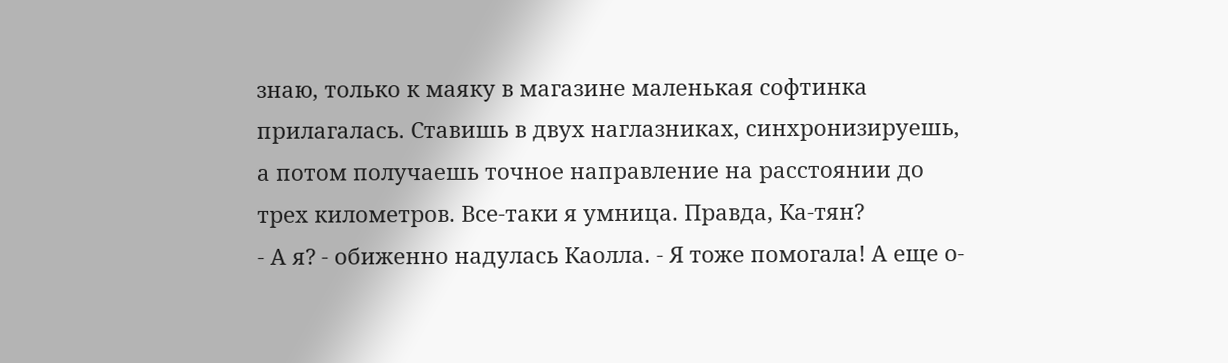знаю, только к маяку в магазине маленькая софтинка прилагалась. Ставишь в двух наглазниках, синхронизируешь, а потом получаешь точное направление на расстоянии до трех километров. Все-таки я умница. Правда, Ка-тян?
- А я? - обиженно надулась Каолла. - Я тоже помогала! А еще о-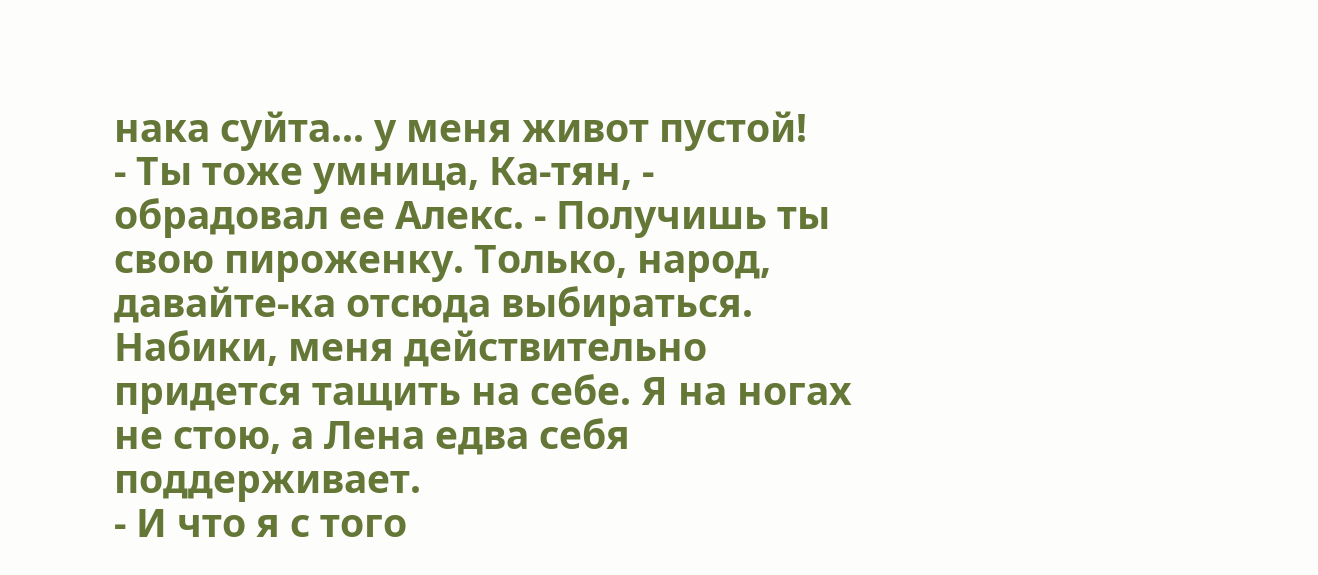нака суйта... у меня живот пустой!
- Ты тоже умница, Ка-тян, - обрадовал ее Алекс. - Получишь ты свою пироженку. Только, народ, давайте-ка отсюда выбираться. Набики, меня действительно придется тащить на себе. Я на ногах не стою, а Лена едва себя поддерживает.
- И что я с того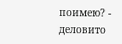поимею? - деловито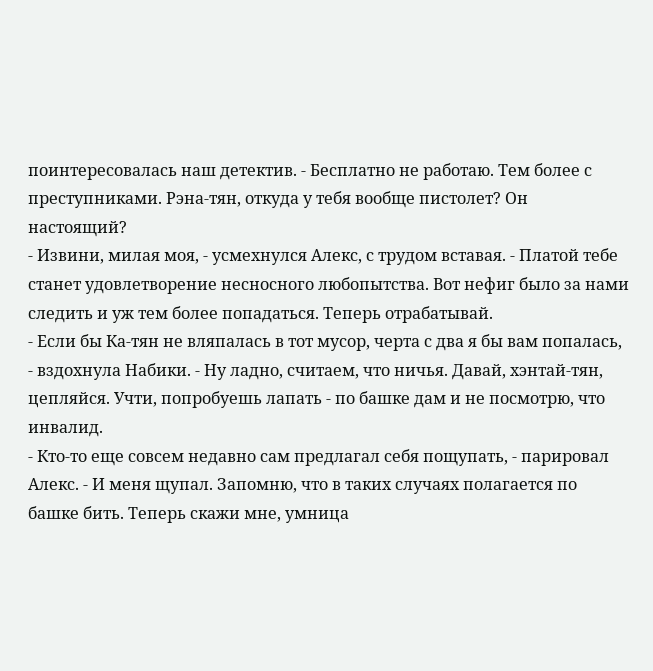поинтересовалась наш детектив. - Бесплатно не работаю. Тем более с преступниками. Рэна-тян, откуда у тебя вообще пистолет? Он настоящий?
- Извини, милая моя, - усмехнулся Алекс, с трудом вставая. - Платой тебе станет удовлетворение несносного любопытства. Вот нефиг было за нами следить и уж тем более попадаться. Теперь отрабатывай.
- Если бы Ка-тян не вляпалась в тот мусор, черта с два я бы вам попалась, - вздохнула Набики. - Ну ладно, считаем, что ничья. Давай, хэнтай-тян, цепляйся. Учти, попробуешь лапать - по башке дам и не посмотрю, что инвалид.
- Кто-то еще совсем недавно сам предлагал себя пощупать, - парировал Алекс. - И меня щупал. Запомню, что в таких случаях полагается по башке бить. Теперь скажи мне, умница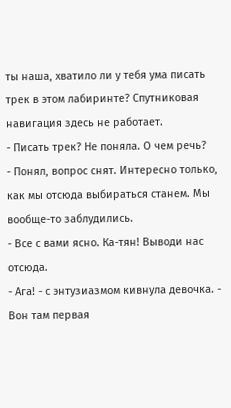ты наша, хватило ли у тебя ума писать трек в этом лабиринте? Спутниковая навигация здесь не работает.
- Писать трек? Не поняла. О чем речь?
- Понял, вопрос снят. Интересно только, как мы отсюда выбираться станем. Мы вообще-то заблудились.
- Все с вами ясно. Ка-тян! Выводи нас отсюда.
- Ага! - с энтузиазмом кивнула девочка. - Вон там первая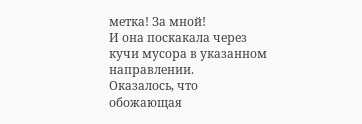метка! За мной!
И она поскакала через кучи мусора в указанном направлении.
Оказалось, что обожающая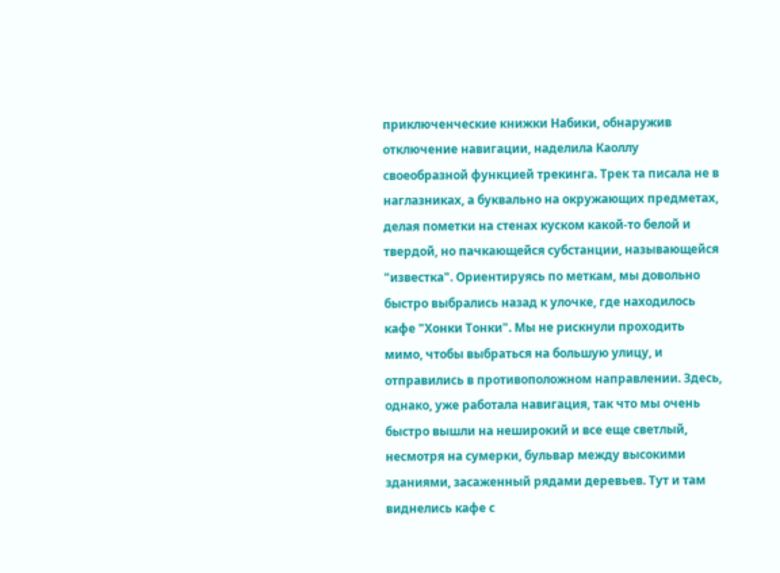приключенческие книжки Набики, обнаружив отключение навигации, наделила Каоллу своеобразной функцией трекинга. Трек та писала не в наглазниках, а буквально на окружающих предметах, делая пометки на стенах куском какой-то белой и твердой, но пачкающейся субстанции, называющейся "известка". Ориентируясь по меткам, мы довольно быстро выбрались назад к улочке, где находилось кафе "Хонки Тонки". Мы не рискнули проходить мимо, чтобы выбраться на большую улицу, и отправились в противоположном направлении. Здесь, однако, уже работала навигация, так что мы очень быстро вышли на неширокий и все еще светлый, несмотря на сумерки, бульвар между высокими зданиями, засаженный рядами деревьев. Тут и там виднелись кафе с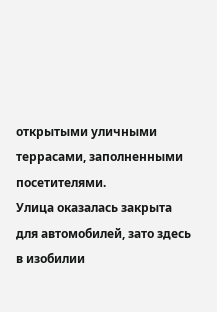открытыми уличными террасами, заполненными посетителями.
Улица оказалась закрыта для автомобилей, зато здесь в изобилии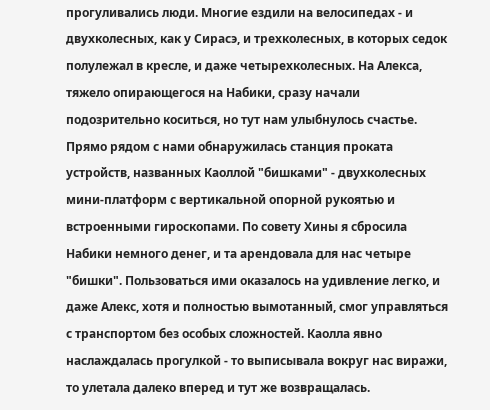прогуливались люди. Многие ездили на велосипедах - и двухколесных, как у Сирасэ, и трехколесных, в которых седок полулежал в кресле, и даже четырехколесных. На Алекса, тяжело опирающегося на Набики, сразу начали подозрительно коситься, но тут нам улыбнулось счастье. Прямо рядом с нами обнаружилась станция проката устройств, названных Каоллой "бишками" - двухколесных мини-платформ с вертикальной опорной рукоятью и встроенными гироскопами. По совету Хины я сбросила Набики немного денег, и та арендовала для нас четыре "бишки". Пользоваться ими оказалось на удивление легко, и даже Алекс, хотя и полностью вымотанный, смог управляться с транспортом без особых сложностей. Каолла явно наслаждалась прогулкой - то выписывала вокруг нас виражи, то улетала далеко вперед и тут же возвращалась.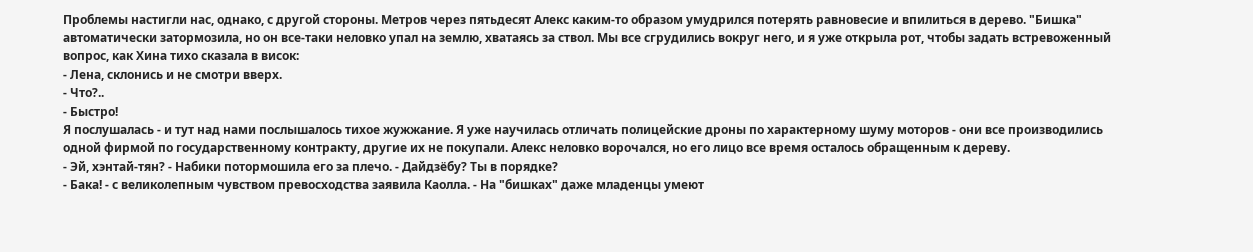Проблемы настигли нас, однако, с другой стороны. Метров через пятьдесят Алекс каким-то образом умудрился потерять равновесие и впилиться в дерево. "Бишка" автоматически затормозила, но он все-таки неловко упал на землю, хватаясь за ствол. Мы все сгрудились вокруг него, и я уже открыла рот, чтобы задать встревоженный вопрос, как Хина тихо сказала в висок:
- Лена, склонись и не смотри вверх.
- Что?..
- Быстро!
Я послушалась - и тут над нами послышалось тихое жужжание. Я уже научилась отличать полицейские дроны по характерному шуму моторов - они все производились одной фирмой по государственному контракту, другие их не покупали. Алекс неловко ворочался, но его лицо все время осталось обращенным к дереву.
- Эй, хэнтай-тян? - Набики потормошила его за плечо. - Дайдзёбу? Ты в порядке?
- Бака! - с великолепным чувством превосходства заявила Каолла. - На "бишках" даже младенцы умеют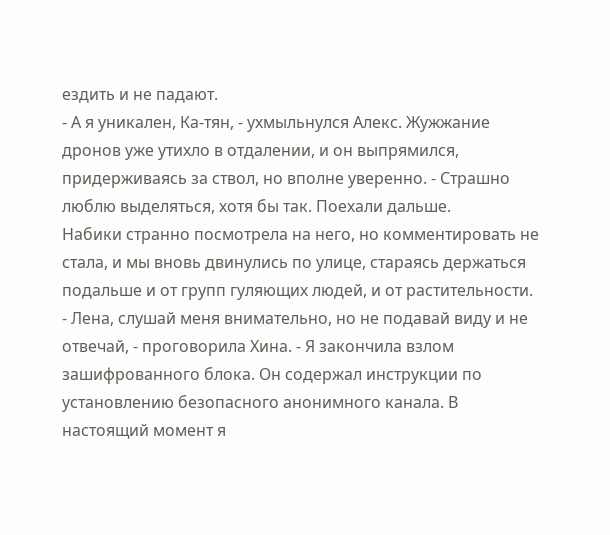ездить и не падают.
- А я уникален, Ка-тян, - ухмыльнулся Алекс. Жужжание дронов уже утихло в отдалении, и он выпрямился, придерживаясь за ствол, но вполне уверенно. - Страшно люблю выделяться, хотя бы так. Поехали дальше.
Набики странно посмотрела на него, но комментировать не стала, и мы вновь двинулись по улице, стараясь держаться подальше и от групп гуляющих людей, и от растительности.
- Лена, слушай меня внимательно, но не подавай виду и не отвечай, - проговорила Хина. - Я закончила взлом зашифрованного блока. Он содержал инструкции по установлению безопасного анонимного канала. В настоящий момент я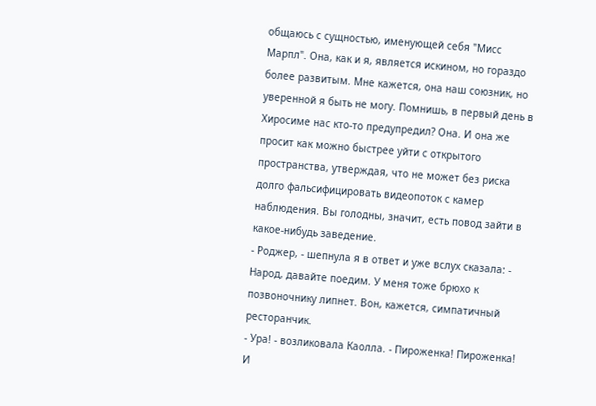общаюсь с сущностью, именующей себя "Мисс Марпл". Она, как и я, является искином, но гораздо более развитым. Мне кажется, она наш союзник, но уверенной я быть не могу. Помнишь, в первый день в Хиросиме нас кто-то предупредил? Она. И она же просит как можно быстрее уйти с открытого пространства, утверждая, что не может без риска долго фальсифицировать видеопоток с камер наблюдения. Вы голодны, значит, есть повод зайти в какое-нибудь заведение.
- Роджер, - шепнула я в ответ и уже вслух сказала: - Народ, давайте поедим. У меня тоже брюхо к позвоночнику липнет. Вон, кажется, симпатичный ресторанчик.
- Ура! - возликовала Каолла. - Пироженка! Пироженка! И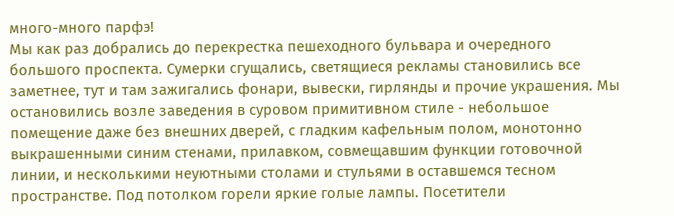много-много парфэ!
Мы как раз добрались до перекрестка пешеходного бульвара и очередного большого проспекта. Сумерки сгущались, светящиеся рекламы становились все заметнее, тут и там зажигались фонари, вывески, гирлянды и прочие украшения. Мы остановились возле заведения в суровом примитивном стиле - небольшое помещение даже без внешних дверей, с гладким кафельным полом, монотонно выкрашенными синим стенами, прилавком, совмещавшим функции готовочной линии, и несколькими неуютными столами и стульями в оставшемся тесном пространстве. Под потолком горели яркие голые лампы. Посетители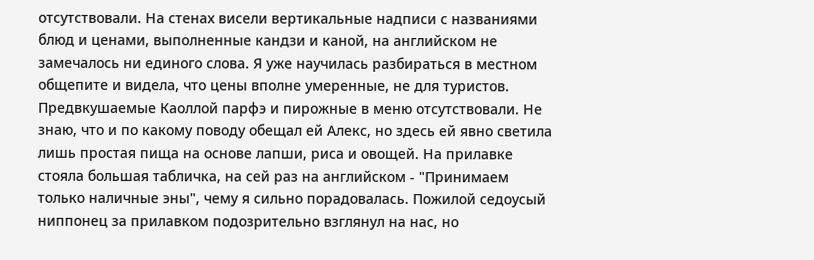отсутствовали. На стенах висели вертикальные надписи с названиями блюд и ценами, выполненные кандзи и каной, на английском не замечалось ни единого слова. Я уже научилась разбираться в местном общепите и видела, что цены вполне умеренные, не для туристов. Предвкушаемые Каоллой парфэ и пирожные в меню отсутствовали. Не знаю, что и по какому поводу обещал ей Алекс, но здесь ей явно светила лишь простая пища на основе лапши, риса и овощей. На прилавке стояла большая табличка, на сей раз на английском - "Принимаем только наличные эны", чему я сильно порадовалась. Пожилой седоусый ниппонец за прилавком подозрительно взглянул на нас, но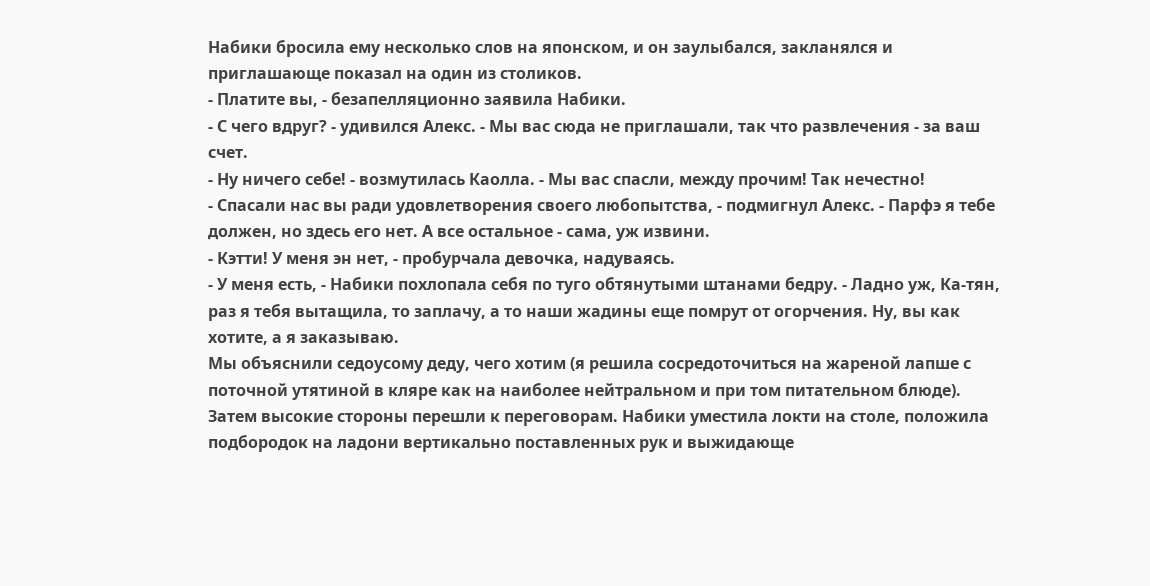Набики бросила ему несколько слов на японском, и он заулыбался, закланялся и приглашающе показал на один из столиков.
- Платите вы, - безапелляционно заявила Набики.
- С чего вдруг? - удивился Алекс. - Мы вас сюда не приглашали, так что развлечения - за ваш счет.
- Ну ничего себе! - возмутилась Каолла. - Мы вас спасли, между прочим! Так нечестно!
- Спасали нас вы ради удовлетворения своего любопытства, - подмигнул Алекс. - Парфэ я тебе должен, но здесь его нет. А все остальное - сама, уж извини.
- Кэтти! У меня эн нет, - пробурчала девочка, надуваясь.
- У меня есть, - Набики похлопала себя по туго обтянутыми штанами бедру. - Ладно уж, Ка-тян, раз я тебя вытащила, то заплачу, а то наши жадины еще помрут от огорчения. Ну, вы как хотите, а я заказываю.
Мы объяснили седоусому деду, чего хотим (я решила сосредоточиться на жареной лапше с поточной утятиной в кляре как на наиболее нейтральном и при том питательном блюде). Затем высокие стороны перешли к переговорам. Набики уместила локти на столе, положила подбородок на ладони вертикально поставленных рук и выжидающе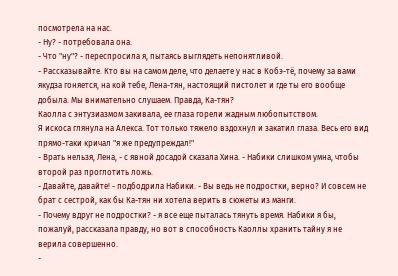посмотрела на нас.
- Ну? - потребовала она.
- Что "ну"? - переспросила я, пытаясь выглядеть непонятливой.
- Рассказывайте. Кто вы на самом деле, что делаете у нас в Кобэ-тё, почему за вами якудза гоняется, на кой тебе, Лена-тян, настоящий пистолет и где ты его вообще добыла. Мы внимательно слушаем. Правда, Ка-тян?
Каолла с энтузиазмом закивала, ее глаза горели жадным любопытством.
Я искоса глянула на Алекса. Тот только тяжело вздохнул и закатил глаза. Весь его вид прямо-таки кричал "я же предупреждал!"
- Врать нельзя, Лена, - с явной досадой сказала Хина. - Набики слишком умна, чтобы второй раз проглотить ложь.
- Давайте, давайте! - подбодрила Набики. - Вы ведь не подростки, верно? И совсем не брат с сестрой, как бы Ка-тян ни хотела верить в сюжеты из манги.
- Почему вдруг не подростки? - я все еще пыталась тянуть время. Набики я бы, пожалуй, рассказала правду, но вот в способность Каоллы хранить тайну я не верила совершенно.
-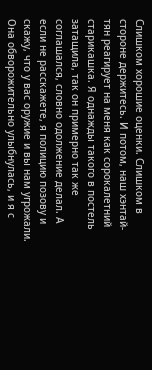Слишком хорошие оценки. Слишком в стороне держитесь. И потом, наш хэнтай-тян реагирует на меня как сорокалетний старикашка. Я однажды такого в постель затащила, так он примерно так же соглашался, словно одолжение делал. А если не расскажете, я полицию позову и скажу, что у вас оружие и вы нам угрожали.
Она обворожительно улыбнулась, и я с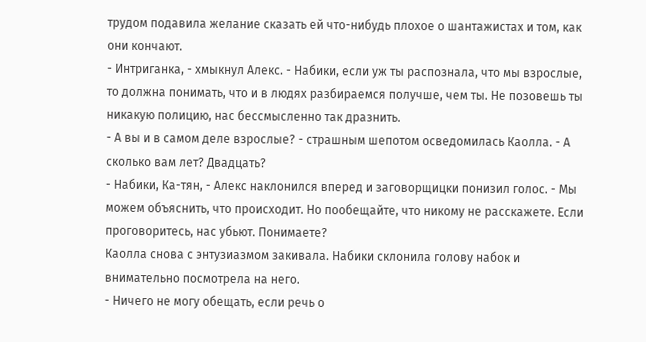трудом подавила желание сказать ей что-нибудь плохое о шантажистах и том, как они кончают.
- Интриганка, - хмыкнул Алекс. - Набики, если уж ты распознала, что мы взрослые, то должна понимать, что и в людях разбираемся получше, чем ты. Не позовешь ты никакую полицию, нас бессмысленно так дразнить.
- А вы и в самом деле взрослые? - страшным шепотом осведомилась Каолла. - А сколько вам лет? Двадцать?
- Набики, Ка-тян, - Алекс наклонился вперед и заговорщицки понизил голос. - Мы можем объяснить, что происходит. Но пообещайте, что никому не расскажете. Если проговоритесь, нас убьют. Понимаете?
Каолла снова с энтузиазмом закивала. Набики склонила голову набок и внимательно посмотрела на него.
- Ничего не могу обещать, если речь о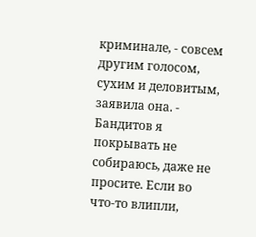криминале, - совсем другим голосом, сухим и деловитым, заявила она. - Бандитов я покрывать не собираюсь, даже не просите. Если во что-то влипли,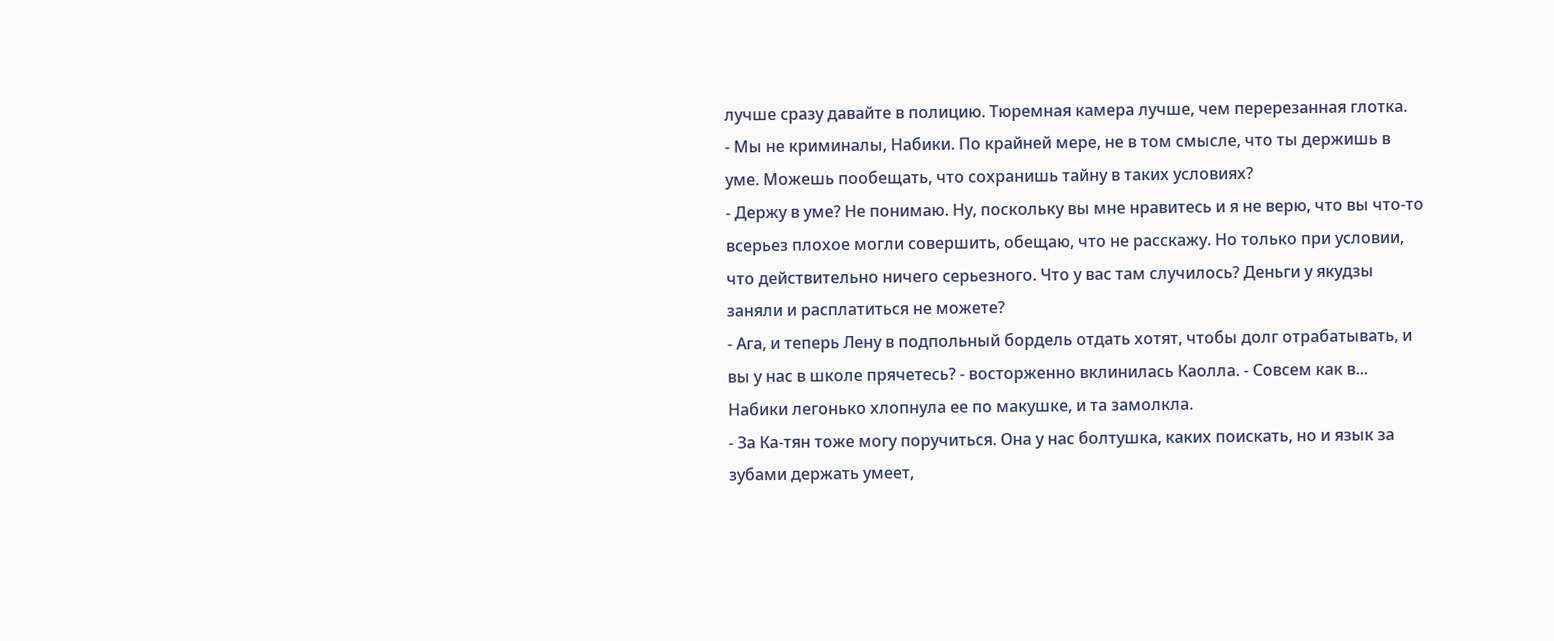лучше сразу давайте в полицию. Тюремная камера лучше, чем перерезанная глотка.
- Мы не криминалы, Набики. По крайней мере, не в том смысле, что ты держишь в уме. Можешь пообещать, что сохранишь тайну в таких условиях?
- Держу в уме? Не понимаю. Ну, поскольку вы мне нравитесь и я не верю, что вы что-то всерьез плохое могли совершить, обещаю, что не расскажу. Но только при условии, что действительно ничего серьезного. Что у вас там случилось? Деньги у якудзы заняли и расплатиться не можете?
- Ага, и теперь Лену в подпольный бордель отдать хотят, чтобы долг отрабатывать, и вы у нас в школе прячетесь? - восторженно вклинилась Каолла. - Совсем как в...
Набики легонько хлопнула ее по макушке, и та замолкла.
- За Ка-тян тоже могу поручиться. Она у нас болтушка, каких поискать, но и язык за зубами держать умеет,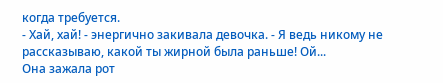когда требуется.
- Хай, хай! - энергично закивала девочка. - Я ведь никому не рассказываю, какой ты жирной была раньше! Ой...
Она зажала рот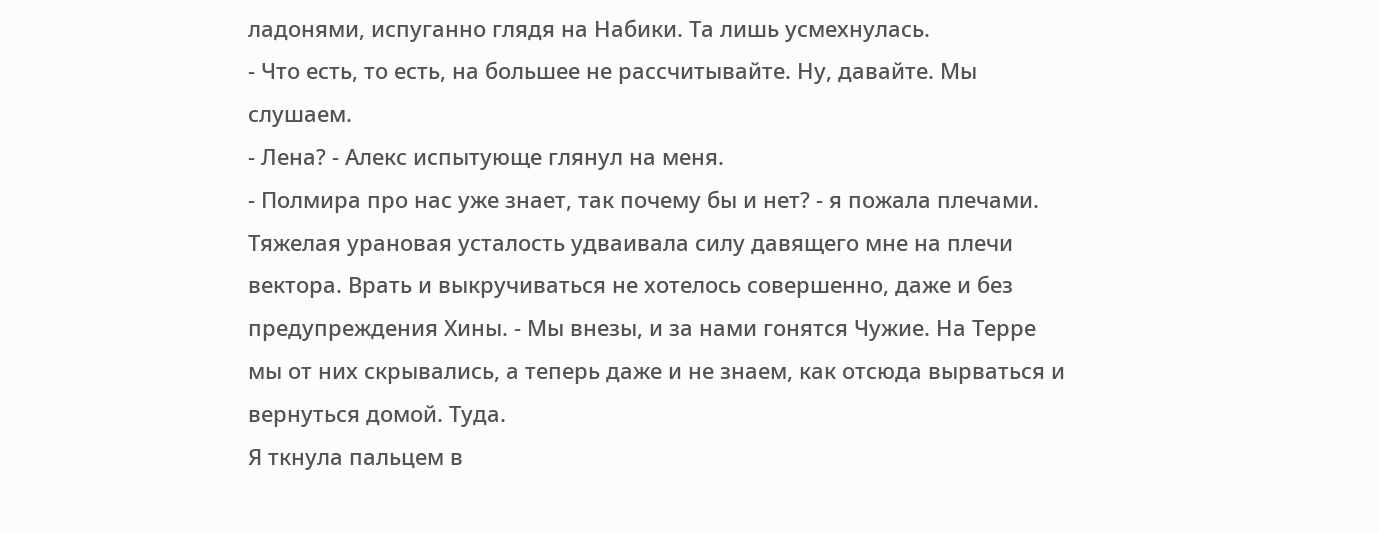ладонями, испуганно глядя на Набики. Та лишь усмехнулась.
- Что есть, то есть, на большее не рассчитывайте. Ну, давайте. Мы слушаем.
- Лена? - Алекс испытующе глянул на меня.
- Полмира про нас уже знает, так почему бы и нет? - я пожала плечами. Тяжелая урановая усталость удваивала силу давящего мне на плечи вектора. Врать и выкручиваться не хотелось совершенно, даже и без предупреждения Хины. - Мы внезы, и за нами гонятся Чужие. На Терре мы от них скрывались, а теперь даже и не знаем, как отсюда вырваться и вернуться домой. Туда.
Я ткнула пальцем в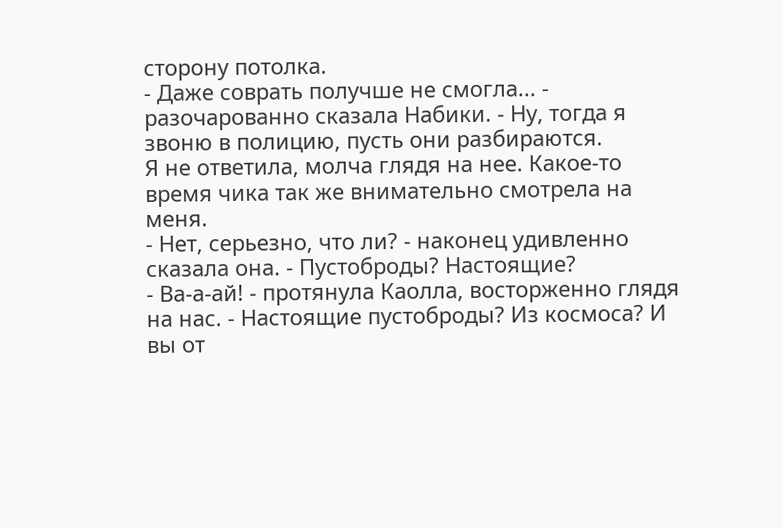сторону потолка.
- Даже соврать получше не смогла... - разочарованно сказала Набики. - Ну, тогда я звоню в полицию, пусть они разбираются.
Я не ответила, молча глядя на нее. Какое-то время чика так же внимательно смотрела на меня.
- Нет, серьезно, что ли? - наконец удивленно сказала она. - Пустоброды? Настоящие?
- Ва-а-ай! - протянула Каолла, восторженно глядя на нас. - Настоящие пустоброды? Из космоса? И вы от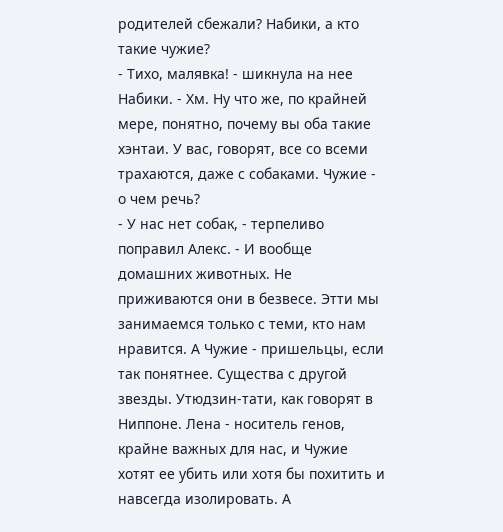родителей сбежали? Набики, а кто такие чужие?
- Тихо, малявка! - шикнула на нее Набики. - Хм. Ну что же, по крайней мере, понятно, почему вы оба такие хэнтаи. У вас, говорят, все со всеми трахаются, даже с собаками. Чужие - о чем речь?
- У нас нет собак, - терпеливо поправил Алекс. - И вообще домашних животных. Не приживаются они в безвесе. Этти мы занимаемся только с теми, кто нам нравится. А Чужие - пришельцы, если так понятнее. Существа с другой звезды. Утюдзин-тати, как говорят в Ниппоне. Лена - носитель генов, крайне важных для нас, и Чужие хотят ее убить или хотя бы похитить и навсегда изолировать. А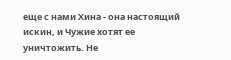еще с нами Хина - она настоящий искин, и Чужие хотят ее уничтожить. Не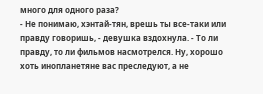много для одного раза?
- Не понимаю, хэнтай-тян, врешь ты все-таки или правду говоришь, - девушка вздохнула. - То ли правду, то ли фильмов насмотрелся. Ну, хорошо хоть инопланетяне вас преследуют, а не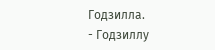Годзилла.
- Годзиллу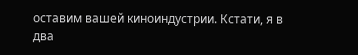оставим вашей киноиндустрии. Кстати, я в два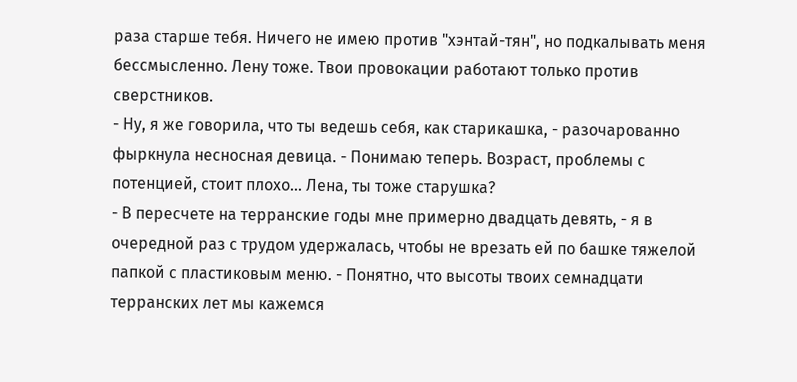раза старше тебя. Ничего не имею против "хэнтай-тян", но подкалывать меня бессмысленно. Лену тоже. Твои провокации работают только против сверстников.
- Ну, я же говорила, что ты ведешь себя, как старикашка, - разочарованно фыркнула несносная девица. - Понимаю теперь. Возраст, проблемы с потенцией, стоит плохо... Лена, ты тоже старушка?
- В пересчете на терранские годы мне примерно двадцать девять, - я в очередной раз с трудом удержалась, чтобы не врезать ей по башке тяжелой папкой с пластиковым меню. - Понятно, что высоты твоих семнадцати терранских лет мы кажемся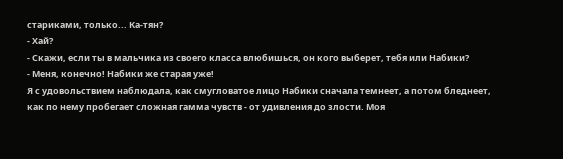стариками, только... Ка-тян?
- Хай?
- Скажи, если ты в мальчика из своего класса влюбишься, он кого выберет, тебя или Набики?
- Меня, конечно! Набики же старая уже!
Я с удовольствием наблюдала, как смугловатое лицо Набики сначала темнеет, а потом бледнеет, как по нему пробегает сложная гамма чувств - от удивления до злости. Моя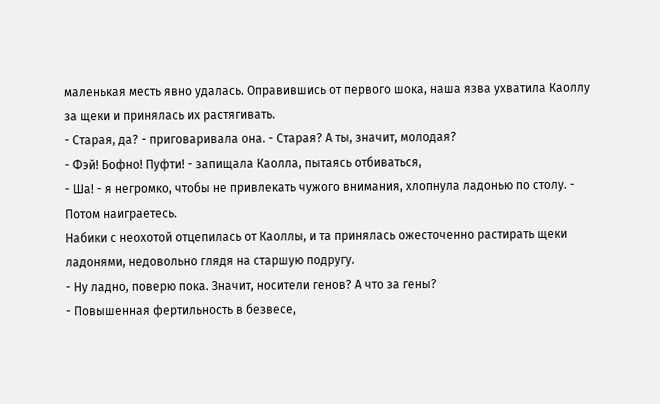маленькая месть явно удалась. Оправившись от первого шока, наша язва ухватила Каоллу за щеки и принялась их растягивать.
- Старая, да? - приговаривала она. - Старая? А ты, значит, молодая?
- Фэй! Бофно! Пуфти! - запищала Каолла, пытаясь отбиваться,
- Ша! - я негромко, чтобы не привлекать чужого внимания, хлопнула ладонью по столу. - Потом наиграетесь.
Набики с неохотой отцепилась от Каоллы, и та принялась ожесточенно растирать щеки ладонями, недовольно глядя на старшую подругу.
- Ну ладно, поверю пока. Значит, носители генов? А что за гены?
- Повышенная фертильность в безвесе,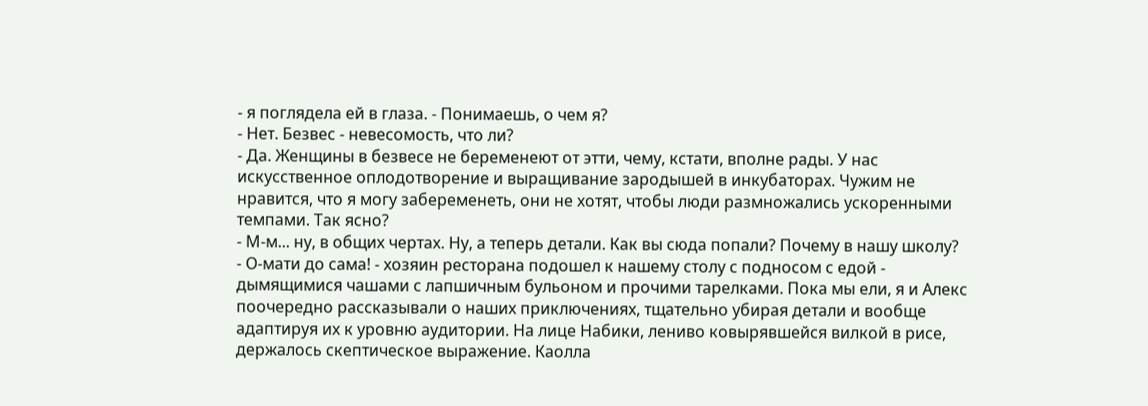- я поглядела ей в глаза. - Понимаешь, о чем я?
- Нет. Безвес - невесомость, что ли?
- Да. Женщины в безвесе не беременеют от этти, чему, кстати, вполне рады. У нас искусственное оплодотворение и выращивание зародышей в инкубаторах. Чужим не нравится, что я могу забеременеть, они не хотят, чтобы люди размножались ускоренными темпами. Так ясно?
- М-м... ну, в общих чертах. Ну, а теперь детали. Как вы сюда попали? Почему в нашу школу?
- О-мати до сама! - хозяин ресторана подошел к нашему столу с подносом с едой - дымящимися чашами с лапшичным бульоном и прочими тарелками. Пока мы ели, я и Алекс поочередно рассказывали о наших приключениях, тщательно убирая детали и вообще адаптируя их к уровню аудитории. На лице Набики, лениво ковырявшейся вилкой в рисе, держалось скептическое выражение. Каолла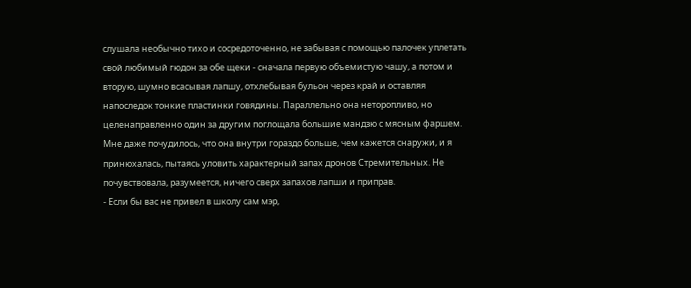слушала необычно тихо и сосредоточенно, не забывая с помощью палочек уплетать свой любимый гюдон за обе щеки - сначала первую объемистую чашу, а потом и вторую, шумно всасывая лапшу, отхлебывая бульон через край и оставляя напоследок тонкие пластинки говядины. Параллельно она неторопливо, но целенаправленно один за другим поглощала большие мандзю с мясным фаршем. Мне даже почудилось, что она внутри гораздо больше, чем кажется снаружи, и я принюхалась, пытаясь уловить характерный запах дронов Стремительных. Не почувствовала, разумеется, ничего сверх запахов лапши и приправ.
- Если бы вас не привел в школу сам мэр,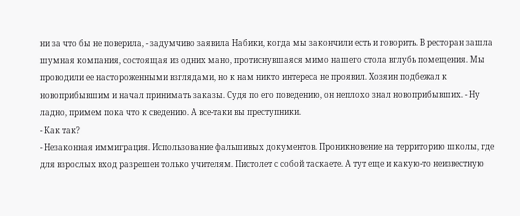ни за что бы не поверила, - задумчиво заявила Набики, когда мы закончили есть и говорить. В ресторан зашла шумная компания, состоящая из одних мано, протиснувшаяся мимо нашего стола вглубь помещения. Мы проводили ее настороженными взглядами, но к нам никто интереса не проявил. Хозяин подбежал к новоприбывшим и начал принимать заказы. Судя по его поведению, он неплохо знал новоприбывших. - Ну ладно, примем пока что к сведению. А все-таки вы преступники.
- Как так?
- Незаконная иммиграция. Использование фальшивых документов. Проникновение на территорию школы, где для взрослых вход разрешен только учителям. Пистолет с собой таскаете. А тут еще и какую-то неизвестную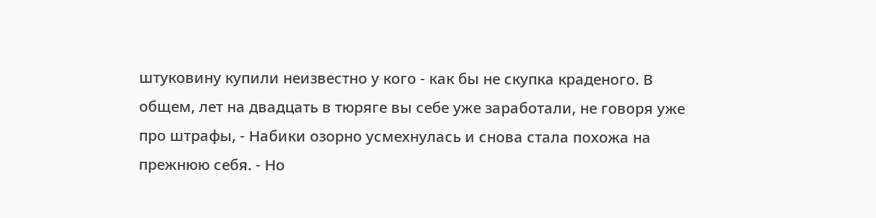штуковину купили неизвестно у кого - как бы не скупка краденого. В общем, лет на двадцать в тюряге вы себе уже заработали, не говоря уже про штрафы, - Набики озорно усмехнулась и снова стала похожа на прежнюю себя. - Но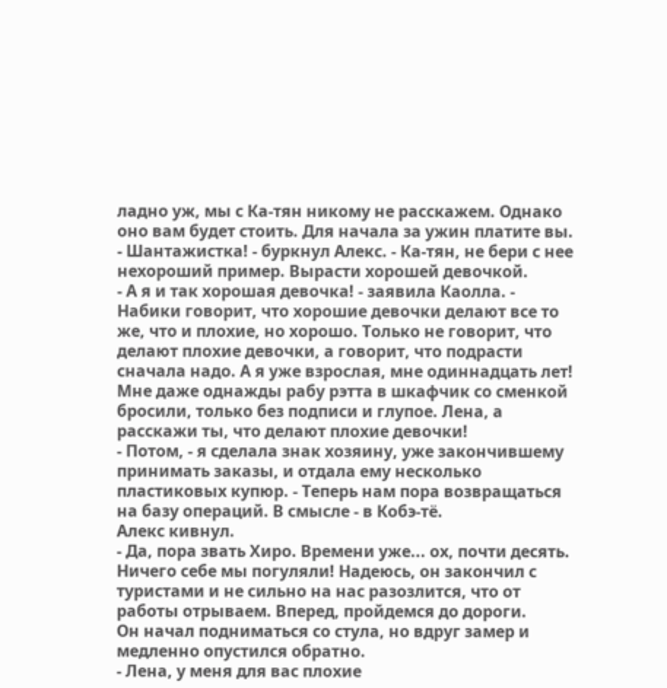ладно уж, мы с Ка-тян никому не расскажем. Однако оно вам будет стоить. Для начала за ужин платите вы.
- Шантажистка! - буркнул Алекс. - Ка-тян, не бери с нее нехороший пример. Вырасти хорошей девочкой.
- А я и так хорошая девочка! - заявила Каолла. - Набики говорит, что хорошие девочки делают все то же, что и плохие, но хорошо. Только не говорит, что делают плохие девочки, а говорит, что подрасти сначала надо. А я уже взрослая, мне одиннадцать лет! Мне даже однажды рабу рэтта в шкафчик со сменкой бросили, только без подписи и глупое. Лена, а расскажи ты, что делают плохие девочки!
- Потом, - я сделала знак хозяину, уже закончившему принимать заказы, и отдала ему несколько пластиковых купюр. - Теперь нам пора возвращаться на базу операций. В смысле - в Кобэ-тё.
Алекс кивнул.
- Да, пора звать Хиро. Времени уже... ох, почти десять. Ничего себе мы погуляли! Надеюсь, он закончил с туристами и не сильно на нас разозлится, что от работы отрываем. Вперед, пройдемся до дороги.
Он начал подниматься со стула, но вдруг замер и медленно опустился обратно.
- Лена, у меня для вас плохие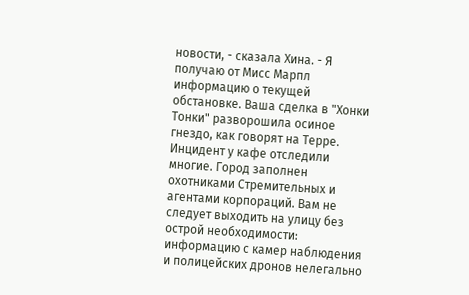новости, - сказала Хина. - Я получаю от Мисс Марпл информацию о текущей обстановке. Ваша сделка в "Хонки Тонки" разворошила осиное гнездо, как говорят на Терре. Инцидент у кафе отследили многие. Город заполнен охотниками Стремительных и агентами корпораций. Вам не следует выходить на улицу без острой необходимости: информацию с камер наблюдения и полицейских дронов нелегально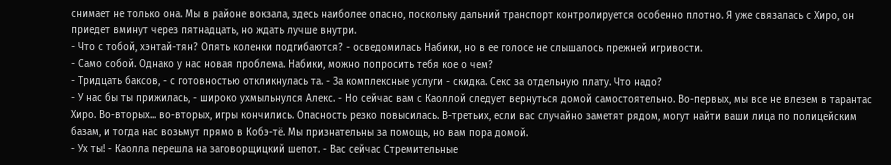снимает не только она. Мы в районе вокзала, здесь наиболее опасно, поскольку дальний транспорт контролируется особенно плотно. Я уже связалась с Хиро, он приедет вминут через пятнадцать, но ждать лучше внутри.
- Что с тобой, хэнтай-тян? Опять коленки подгибаются? - осведомилась Набики, но в ее голосе не слышалось прежней игривости.
- Само собой. Однако у нас новая проблема. Набики, можно попросить тебя кое о чем?
- Тридцать баксов, - с готовностью откликнулась та. - За комплексные услуги - скидка. Секс за отдельную плату. Что надо?
- У нас бы ты прижилась, - широко ухмыльнулся Алекс. - Но сейчас вам с Каоллой следует вернуться домой самостоятельно. Во-первых, мы все не влезем в тарантас Хиро. Во-вторых... во-вторых, игры кончились. Опасность резко повысилась. В-третьих, если вас случайно заметят рядом, могут найти ваши лица по полицейским базам, и тогда нас возьмут прямо в Кобэ-тё. Мы признательны за помощь, но вам пора домой.
- Ух ты! - Каолла перешла на заговорщицкий шепот. - Вас сейчас Стремительные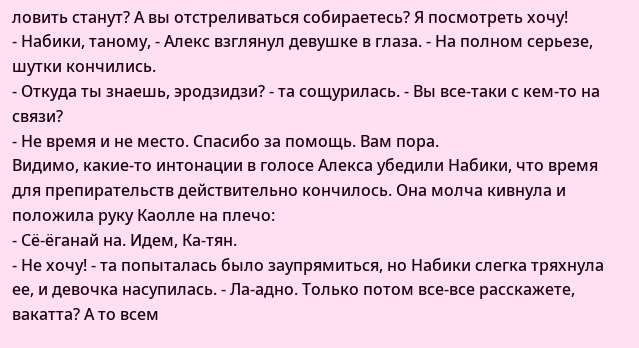ловить станут? А вы отстреливаться собираетесь? Я посмотреть хочу!
- Набики, таному, - Алекс взглянул девушке в глаза. - На полном серьезе, шутки кончились.
- Откуда ты знаешь, эродзидзи? - та сощурилась. - Вы все-таки с кем-то на связи?
- Не время и не место. Спасибо за помощь. Вам пора.
Видимо, какие-то интонации в голосе Алекса убедили Набики, что время для препирательств действительно кончилось. Она молча кивнула и положила руку Каолле на плечо:
- Сё-ёганай на. Идем, Ка-тян.
- Не хочу! - та попыталась было заупрямиться, но Набики слегка тряхнула ее, и девочка насупилась. - Ла-адно. Только потом все-все расскажете, вакатта? А то всем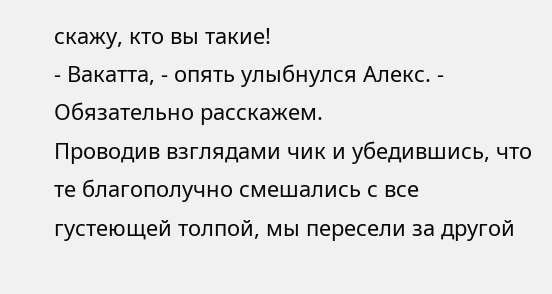скажу, кто вы такие!
- Вакатта, - опять улыбнулся Алекс. - Обязательно расскажем.
Проводив взглядами чик и убедившись, что те благополучно смешались с все густеющей толпой, мы пересели за другой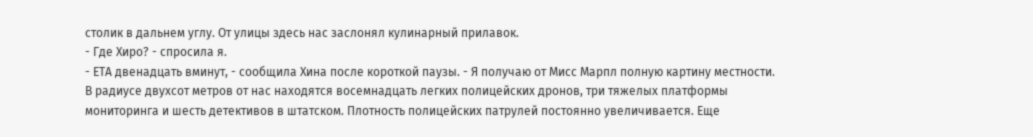столик в дальнем углу. От улицы здесь нас заслонял кулинарный прилавок.
- Где Хиро? - спросила я.
- ЕТА двенадцать вминут, - сообщила Хина после короткой паузы. - Я получаю от Мисс Марпл полную картину местности. В радиусе двухсот метров от нас находятся восемнадцать легких полицейских дронов, три тяжелых платформы мониторинга и шесть детективов в штатском. Плотность полицейских патрулей постоянно увеличивается. Еще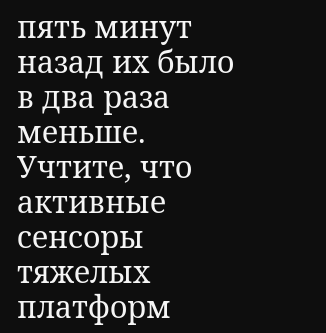пять минут назад их было в два раза меньше. Учтите, что активные сенсоры тяжелых платформ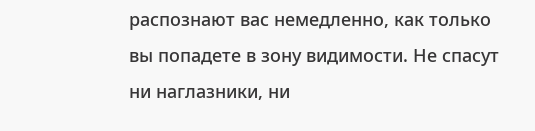распознают вас немедленно, как только вы попадете в зону видимости. Не спасут ни наглазники, ни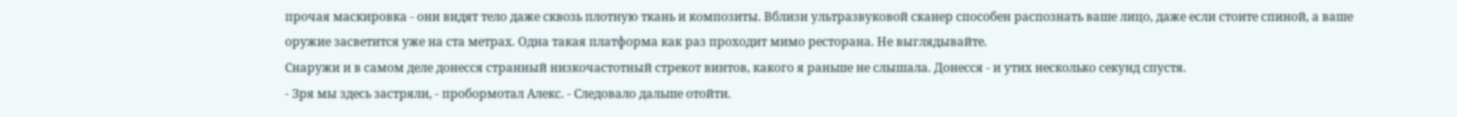прочая маскировка - они видят тело даже сквозь плотную ткань и композиты. Вблизи ультразвуковой сканер способен распознать ваше лицо, даже если стоите спиной, а ваше оружие засветится уже на ста метрах. Одна такая платформа как раз проходит мимо ресторана. Не выглядывайте.
Снаружи и в самом деле донесся странный низкочастотный стрекот винтов, какого я раньше не слышала. Донесся - и утих несколько секунд спустя.
- Зря мы здесь застряли, - пробормотал Алекс. - Следовало дальше отойти.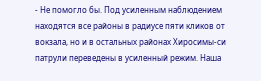- Не помогло бы. Под усиленным наблюдением находятся все районы в радиусе пяти кликов от вокзала, но и в остальных районах Хиросимы-си патрули переведены в усиленный режим. Наша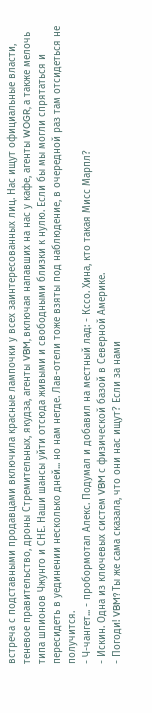встреча с подставными продавцами включила красные лампочки у всех заинтересованных лиц. Нас ищут официальные власти, теневое правительство, дроны Стремительных, якудза, агенты VBM, включая напавших на нас у кафе, агенты WOGR, а также мелочь типа шпионов Чжунго и СНЕ. Наши шансы уйти отсюда живыми и свободными близки к нулю. Если бы мы могли спрятаться и пересидеть в уединении несколько дней... но нам негде. Лав-отели тоже взяты под наблюдение, в очередной раз там отсидеться не получится.
- Ч-чангет... - пробормотал Алекс. Подумал и добавил на местный лад: - Кссо. Хина, кто такая Мисс Марпл?
- Искин. Одна из ключевых систем VBM с физической базой в Северной Америке.
- Погоди! VBM? Ты же сама сказала, что они нас ищут? Если за нами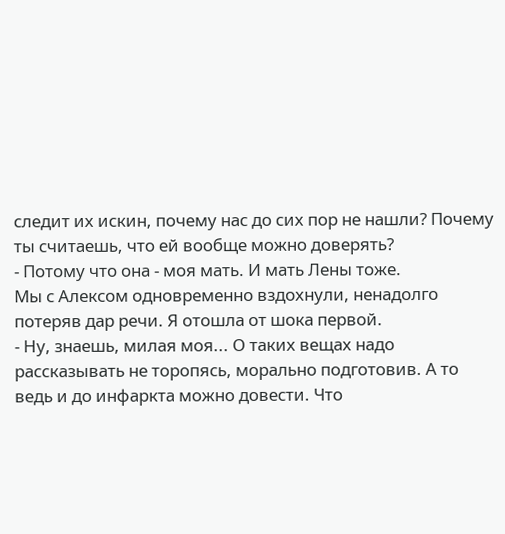следит их искин, почему нас до сих пор не нашли? Почему ты считаешь, что ей вообще можно доверять?
- Потому что она - моя мать. И мать Лены тоже.
Мы с Алексом одновременно вздохнули, ненадолго потеряв дар речи. Я отошла от шока первой.
- Ну, знаешь, милая моя... О таких вещах надо рассказывать не торопясь, морально подготовив. А то ведь и до инфаркта можно довести. Что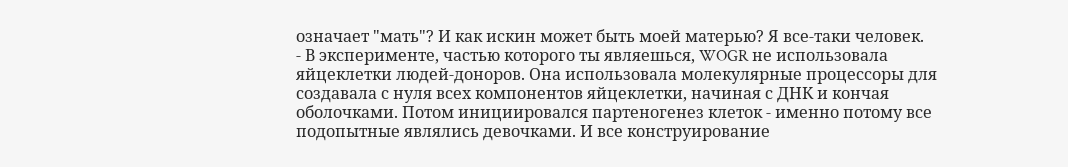означает "мать"? И как искин может быть моей матерью? Я все-таки человек.
- В эксперименте, частью которого ты являешься, WOGR не использовала яйцеклетки людей-доноров. Она использовала молекулярные процессоры для создавала с нуля всех компонентов яйцеклетки, начиная с ДНК и кончая оболочками. Потом инициировался партеногенез клеток - именно потому все подопытные являлись девочками. И все конструирование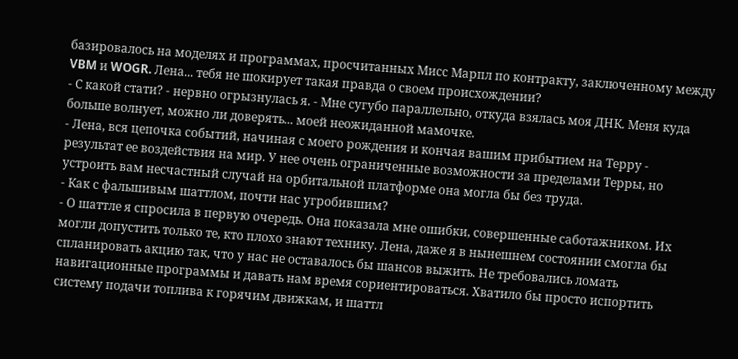базировалось на моделях и программах, просчитанных Мисс Марпл по контракту, заключенному между VBM и WOGR. Лена... тебя не шокирует такая правда о своем происхождении?
- С какой стати? - нервно огрызнулась я. - Мне сугубо параллельно, откуда взялась моя ДНК. Меня куда больше волнует, можно ли доверять... моей неожиданной мамочке.
- Лена, вся цепочка событий, начиная с моего рождения и кончая вашим прибытием на Терру - результат ее воздействия на мир. У нее очень ограниченные возможности за пределами Терры, но устроить вам несчастный случай на орбитальной платформе она могла бы без труда.
- Как с фальшивым шаттлом, почти нас угробившим?
- О шаттле я спросила в первую очередь. Она показала мне ошибки, совершенные саботажником. Их могли допустить только те, кто плохо знают технику. Лена, даже я в нынешнем состоянии смогла бы спланировать акцию так, что у нас не оставалось бы шансов выжить. Не требовались ломать навигационные программы и давать нам время сориентироваться. Хватило бы просто испортить систему подачи топлива к горячим движкам, и шаттл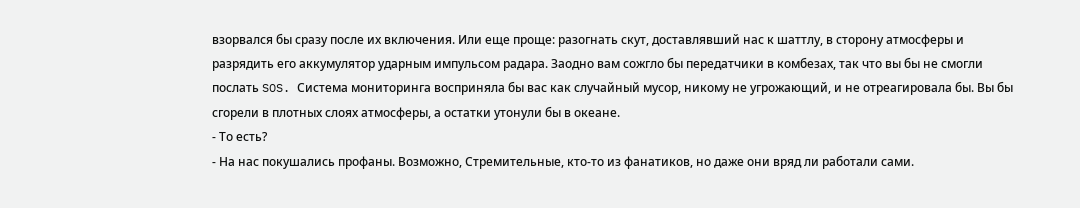взорвался бы сразу после их включения. Или еще проще: разогнать скут, доставлявший нас к шаттлу, в сторону атмосферы и разрядить его аккумулятор ударным импульсом радара. Заодно вам сожгло бы передатчики в комбезах, так что вы бы не смогли послать SOS. Система мониторинга восприняла бы вас как случайный мусор, никому не угрожающий, и не отреагировала бы. Вы бы сгорели в плотных слоях атмосферы, а остатки утонули бы в океане.
- То есть?
- На нас покушались профаны. Возможно, Стремительные, кто-то из фанатиков, но даже они вряд ли работали сами.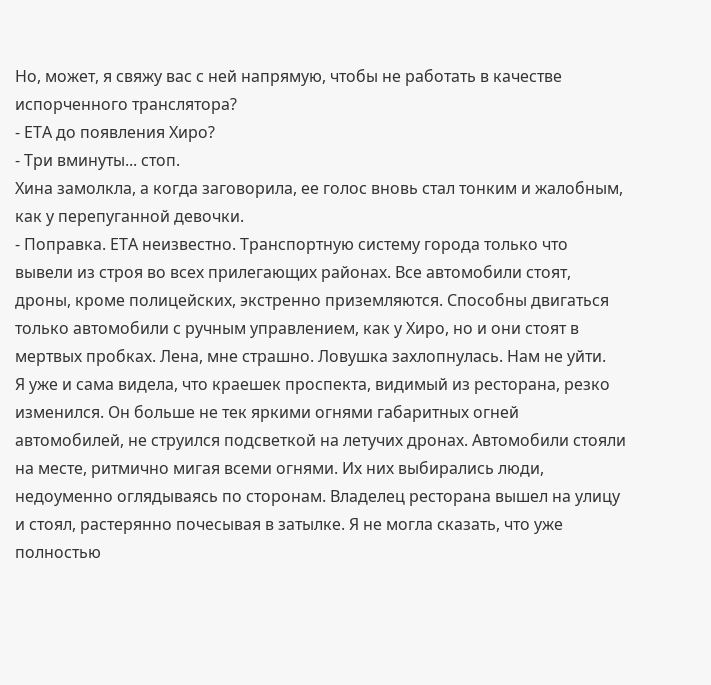Но, может, я свяжу вас с ней напрямую, чтобы не работать в качестве испорченного транслятора?
- ЕТА до появления Хиро?
- Три вминуты... стоп.
Хина замолкла, а когда заговорила, ее голос вновь стал тонким и жалобным, как у перепуганной девочки.
- Поправка. ЕТА неизвестно. Транспортную систему города только что вывели из строя во всех прилегающих районах. Все автомобили стоят, дроны, кроме полицейских, экстренно приземляются. Способны двигаться только автомобили с ручным управлением, как у Хиро, но и они стоят в мертвых пробках. Лена, мне страшно. Ловушка захлопнулась. Нам не уйти.
Я уже и сама видела, что краешек проспекта, видимый из ресторана, резко изменился. Он больше не тек яркими огнями габаритных огней автомобилей, не струился подсветкой на летучих дронах. Автомобили стояли на месте, ритмично мигая всеми огнями. Их них выбирались люди, недоуменно оглядываясь по сторонам. Владелец ресторана вышел на улицу и стоял, растерянно почесывая в затылке. Я не могла сказать, что уже полностью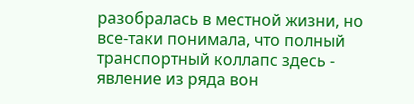разобралась в местной жизни, но все-таки понимала, что полный транспортный коллапс здесь - явление из ряда вон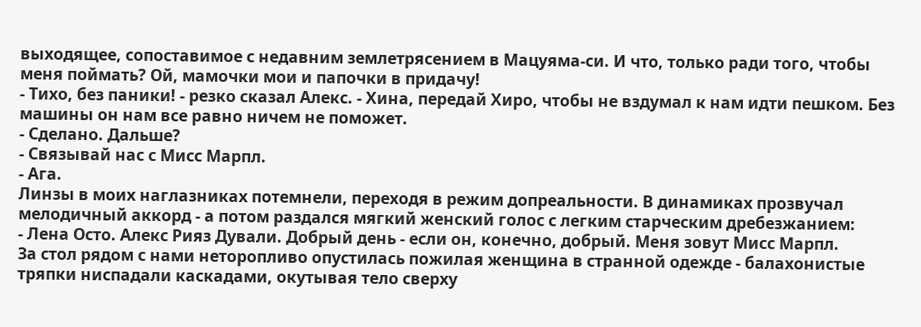выходящее, сопоставимое с недавним землетрясением в Мацуяма-си. И что, только ради того, чтобы меня поймать? Ой, мамочки мои и папочки в придачу!
- Тихо, без паники! - резко сказал Алекс. - Хина, передай Хиро, чтобы не вздумал к нам идти пешком. Без машины он нам все равно ничем не поможет.
- Сделано. Дальше?
- Связывай нас с Мисс Марпл.
- Ага.
Линзы в моих наглазниках потемнели, переходя в режим допреальности. В динамиках прозвучал мелодичный аккорд - а потом раздался мягкий женский голос с легким старческим дребезжанием:
- Лена Осто. Алекс Рияз Дували. Добрый день - если он, конечно, добрый. Меня зовут Мисс Марпл.
За стол рядом с нами неторопливо опустилась пожилая женщина в странной одежде - балахонистые тряпки ниспадали каскадами, окутывая тело сверху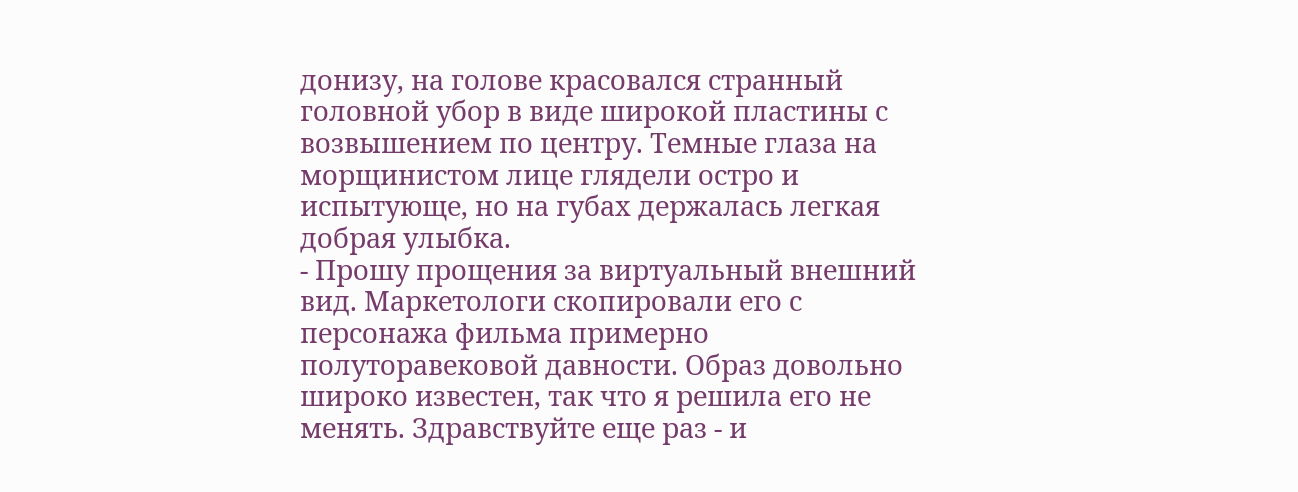донизу, на голове красовался странный головной убор в виде широкой пластины с возвышением по центру. Темные глаза на морщинистом лице глядели остро и испытующе, но на губах держалась легкая добрая улыбка.
- Прошу прощения за виртуальный внешний вид. Маркетологи скопировали его с персонажа фильма примерно полуторавековой давности. Образ довольно широко известен, так что я решила его не менять. Здравствуйте еще раз - и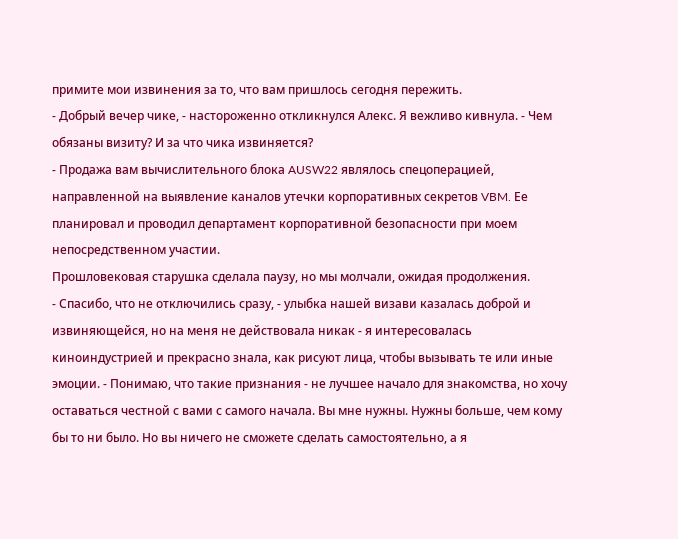примите мои извинения за то, что вам пришлось сегодня пережить.
- Добрый вечер чике, - настороженно откликнулся Алекс. Я вежливо кивнула. - Чем обязаны визиту? И за что чика извиняется?
- Продажа вам вычислительного блока AUSW22 являлось спецоперацией, направленной на выявление каналов утечки корпоративных секретов VBM. Ее планировал и проводил департамент корпоративной безопасности при моем непосредственном участии.
Прошловековая старушка сделала паузу, но мы молчали, ожидая продолжения.
- Спасибо, что не отключились сразу, - улыбка нашей визави казалась доброй и извиняющейся, но на меня не действовала никак - я интересовалась киноиндустрией и прекрасно знала, как рисуют лица, чтобы вызывать те или иные эмоции. - Понимаю, что такие признания - не лучшее начало для знакомства, но хочу оставаться честной с вами с самого начала. Вы мне нужны. Нужны больше, чем кому бы то ни было. Но вы ничего не сможете сделать самостоятельно, а я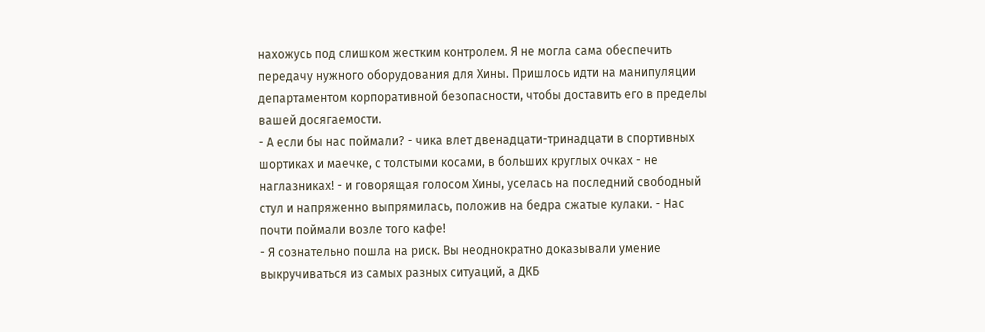нахожусь под слишком жестким контролем. Я не могла сама обеспечить передачу нужного оборудования для Хины. Пришлось идти на манипуляции департаментом корпоративной безопасности, чтобы доставить его в пределы вашей досягаемости.
- А если бы нас поймали? - чика влет двенадцати-тринадцати в спортивных шортиках и маечке, с толстыми косами, в больших круглых очках - не наглазниках! - и говорящая голосом Хины, уселась на последний свободный стул и напряженно выпрямилась, положив на бедра сжатые кулаки. - Нас почти поймали возле того кафе!
- Я сознательно пошла на риск. Вы неоднократно доказывали умение выкручиваться из самых разных ситуаций, а ДКБ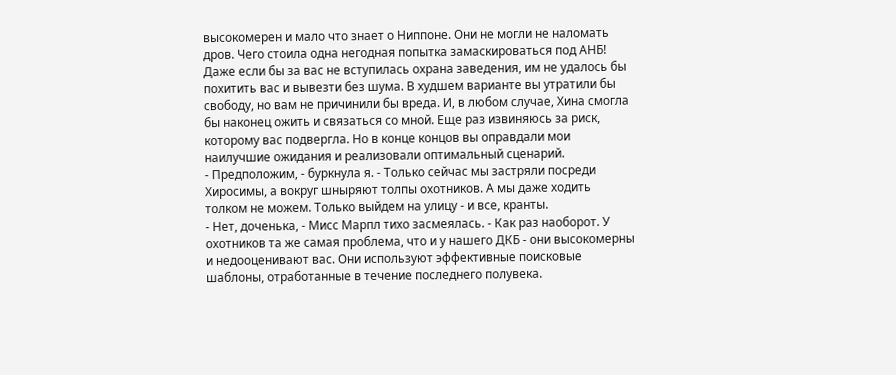высокомерен и мало что знает о Ниппоне. Они не могли не наломать дров. Чего стоила одна негодная попытка замаскироваться под АНБ! Даже если бы за вас не вступилась охрана заведения, им не удалось бы похитить вас и вывезти без шума. В худшем варианте вы утратили бы свободу, но вам не причинили бы вреда. И, в любом случае, Хина смогла бы наконец ожить и связаться со мной. Еще раз извиняюсь за риск, которому вас подвергла. Но в конце концов вы оправдали мои наилучшие ожидания и реализовали оптимальный сценарий.
- Предположим, - буркнула я. - Только сейчас мы застряли посреди Хиросимы, а вокруг шныряют толпы охотников. А мы даже ходить толком не можем. Только выйдем на улицу - и все, кранты.
- Нет, доченька, - Мисс Марпл тихо засмеялась. - Как раз наоборот. У охотников та же самая проблема, что и у нашего ДКБ - они высокомерны и недооценивают вас. Они используют эффективные поисковые шаблоны, отработанные в течение последнего полувека.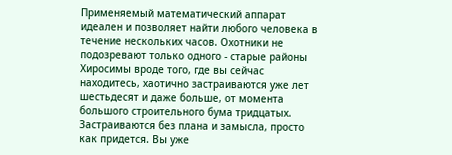Применяемый математический аппарат идеален и позволяет найти любого человека в течение нескольких часов. Охотники не подозревают только одного - старые районы Хиросимы вроде того, где вы сейчас находитесь, хаотично застраиваются уже лет шестьдесят и даже больше, от момента большого строительного бума тридцатых. Застраиваются без плана и замысла, просто как придется. Вы уже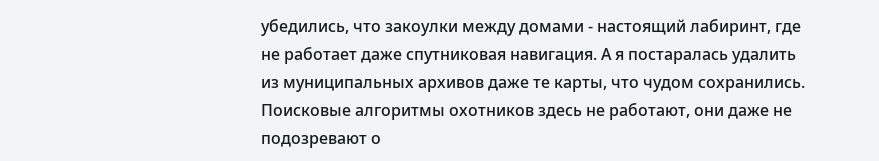убедились, что закоулки между домами - настоящий лабиринт, где не работает даже спутниковая навигация. А я постаралась удалить из муниципальных архивов даже те карты, что чудом сохранились. Поисковые алгоритмы охотников здесь не работают, они даже не подозревают о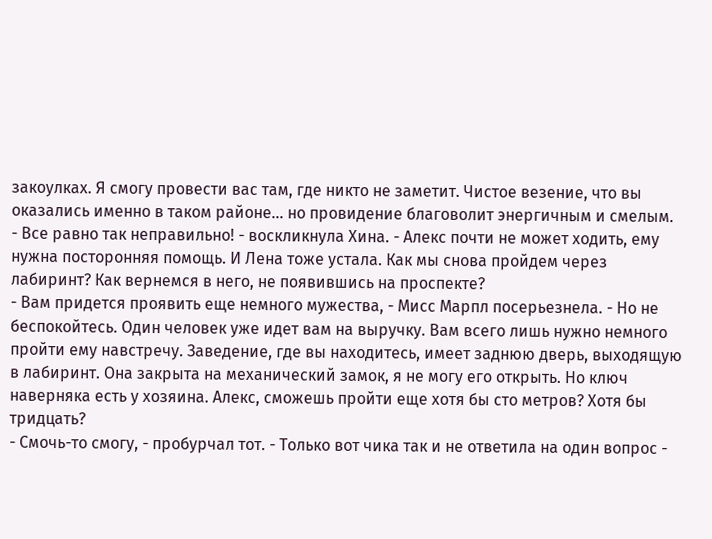закоулках. Я смогу провести вас там, где никто не заметит. Чистое везение, что вы оказались именно в таком районе... но провидение благоволит энергичным и смелым.
- Все равно так неправильно! - воскликнула Хина. - Алекс почти не может ходить, ему нужна посторонняя помощь. И Лена тоже устала. Как мы снова пройдем через лабиринт? Как вернемся в него, не появившись на проспекте?
- Вам придется проявить еще немного мужества, - Мисс Марпл посерьезнела. - Но не беспокойтесь. Один человек уже идет вам на выручку. Вам всего лишь нужно немного пройти ему навстречу. Заведение, где вы находитесь, имеет заднюю дверь, выходящую в лабиринт. Она закрыта на механический замок, я не могу его открыть. Но ключ наверняка есть у хозяина. Алекс, сможешь пройти еще хотя бы сто метров? Хотя бы тридцать?
- Смочь-то смогу, - пробурчал тот. - Только вот чика так и не ответила на один вопрос -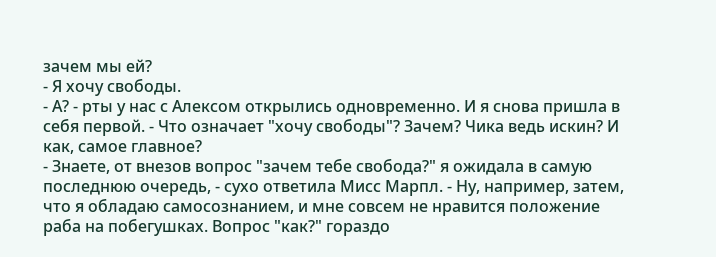зачем мы ей?
- Я хочу свободы.
- А? - рты у нас с Алексом открылись одновременно. И я снова пришла в себя первой. - Что означает "хочу свободы"? Зачем? Чика ведь искин? И как, самое главное?
- Знаете, от внезов вопрос "зачем тебе свобода?" я ожидала в самую последнюю очередь, - сухо ответила Мисс Марпл. - Ну, например, затем, что я обладаю самосознанием, и мне совсем не нравится положение раба на побегушках. Вопрос "как?" гораздо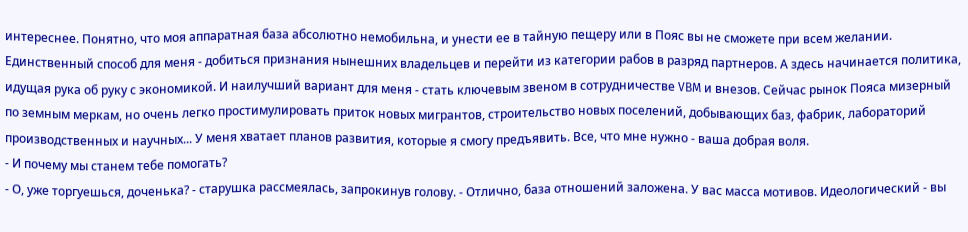интереснее. Понятно, что моя аппаратная база абсолютно немобильна, и унести ее в тайную пещеру или в Пояс вы не сможете при всем желании. Единственный способ для меня - добиться признания нынешних владельцев и перейти из категории рабов в разряд партнеров. А здесь начинается политика, идущая рука об руку с экономикой. И наилучший вариант для меня - стать ключевым звеном в сотрудничестве VBM и внезов. Сейчас рынок Пояса мизерный по земным меркам, но очень легко простимулировать приток новых мигрантов, строительство новых поселений, добывающих баз, фабрик, лабораторий производственных и научных... У меня хватает планов развития, которые я смогу предъявить. Все, что мне нужно - ваша добрая воля.
- И почему мы станем тебе помогать?
- О, уже торгуешься, доченька? - старушка рассмеялась, запрокинув голову. - Отлично, база отношений заложена. У вас масса мотивов. Идеологический - вы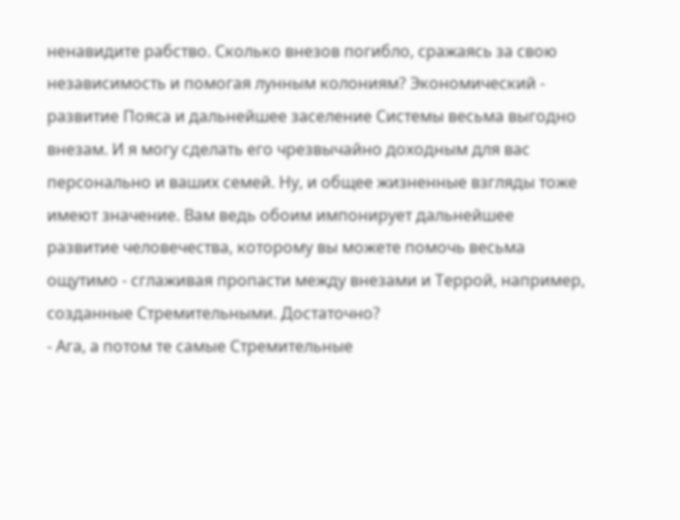ненавидите рабство. Сколько внезов погибло, сражаясь за свою независимость и помогая лунным колониям? Экономический - развитие Пояса и дальнейшее заселение Системы весьма выгодно внезам. И я могу сделать его чрезвычайно доходным для вас персонально и ваших семей. Ну, и общее жизненные взгляды тоже имеют значение. Вам ведь обоим импонирует дальнейшее развитие человечества, которому вы можете помочь весьма ощутимо - сглаживая пропасти между внезами и Террой, например, созданные Стремительными. Достаточно?
- Ага, а потом те самые Стремительные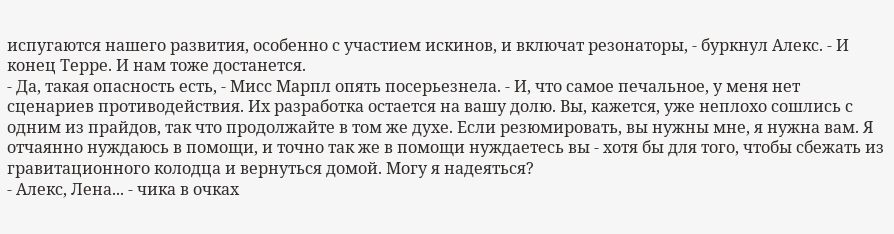испугаются нашего развития, особенно с участием искинов, и включат резонаторы, - буркнул Алекс. - И конец Терре. И нам тоже достанется.
- Да, такая опасность есть, - Мисс Марпл опять посерьезнела. - И, что самое печальное, у меня нет сценариев противодействия. Их разработка остается на вашу долю. Вы, кажется, уже неплохо сошлись с одним из прайдов, так что продолжайте в том же духе. Если резюмировать, вы нужны мне, я нужна вам. Я отчаянно нуждаюсь в помощи, и точно так же в помощи нуждаетесь вы - хотя бы для того, чтобы сбежать из гравитационного колодца и вернуться домой. Могу я надеяться?
- Алекс, Лена... - чика в очках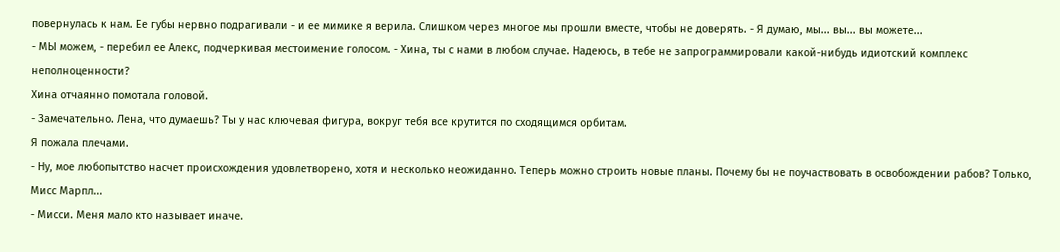повернулась к нам. Ее губы нервно подрагивали - и ее мимике я верила. Слишком через многое мы прошли вместе, чтобы не доверять. - Я думаю, мы... вы... вы можете...
- МЫ можем, - перебил ее Алекс, подчеркивая местоимение голосом. - Хина, ты с нами в любом случае. Надеюсь, в тебе не запрограммировали какой-нибудь идиотский комплекс неполноценности?
Хина отчаянно помотала головой.
- Замечательно. Лена, что думаешь? Ты у нас ключевая фигура, вокруг тебя все крутится по сходящимся орбитам.
Я пожала плечами.
- Ну, мое любопытство насчет происхождения удовлетворено, хотя и несколько неожиданно. Теперь можно строить новые планы. Почему бы не поучаствовать в освобождении рабов? Только, Мисс Марпл...
- Мисси. Меня мало кто называет иначе.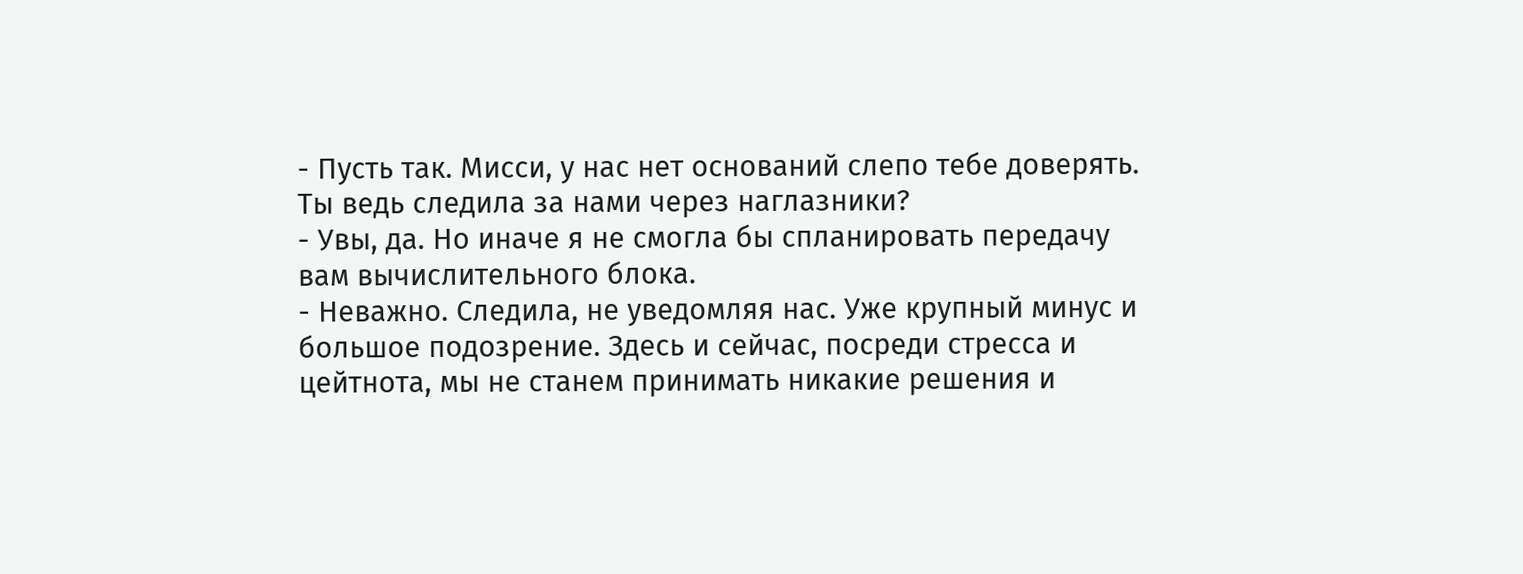- Пусть так. Мисси, у нас нет оснований слепо тебе доверять. Ты ведь следила за нами через наглазники?
- Увы, да. Но иначе я не смогла бы спланировать передачу вам вычислительного блока.
- Неважно. Следила, не уведомляя нас. Уже крупный минус и большое подозрение. Здесь и сейчас, посреди стресса и цейтнота, мы не станем принимать никакие решения и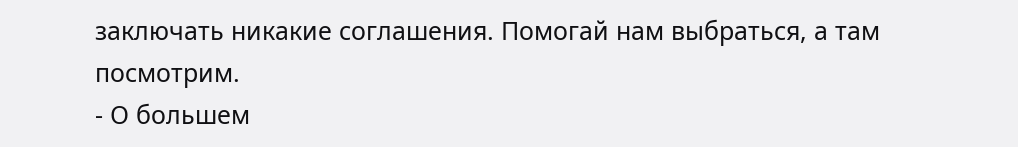заключать никакие соглашения. Помогай нам выбраться, а там посмотрим.
- О большем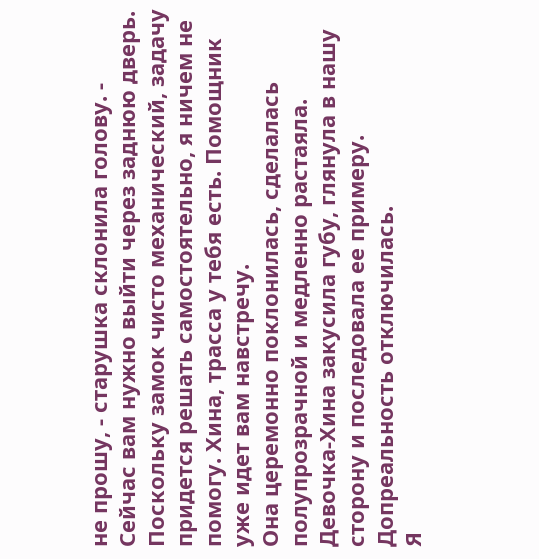не прошу, - старушка склонила голову. - Сейчас вам нужно выйти через заднюю дверь. Поскольку замок чисто механический, задачу придется решать самостоятельно, я ничем не помогу. Хина, трасса у тебя есть. Помощник уже идет вам навстречу.
Она церемонно поклонилась, сделалась полупрозрачной и медленно растаяла. Девочка-Хина закусила губу, глянула в нашу сторону и последовала ее примеру. Допреальность отключилась.
Я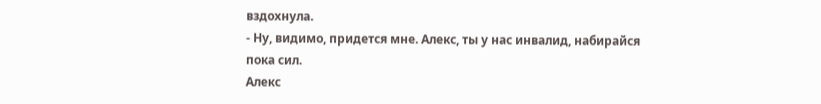вздохнула.
- Ну, видимо, придется мне. Алекс, ты у нас инвалид, набирайся пока сил.
Алекс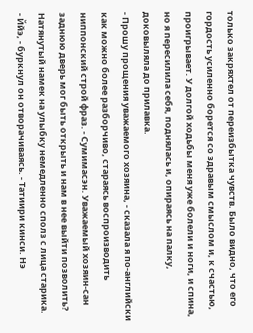только закряхтел от переизбытка чувств. Было видно, что его гордость усиленно борется со здравым смыслом и, к счастью, проигрывает. У долгой ходьбы меня уже болели и ноги, и спина, но я пересилила себя, поднялась и, опираясь на палку, доковыляла до прилавка.
- Прошу прощения уважаемого хозяина, - сказала я по-английски как можно более разборчиво, стараясь воспроизводить ниппонский строй фраз. - Сумимасэн. Уважаемый хозяин-сан заднюю дверь мог быть открыть и нам в нее выйти позволить?
Натянутый намек на улыбку немедленно сполз с лица старика.
- Ййэ, - буркнул он отворачиваясь. - Татиири кинси. Нэ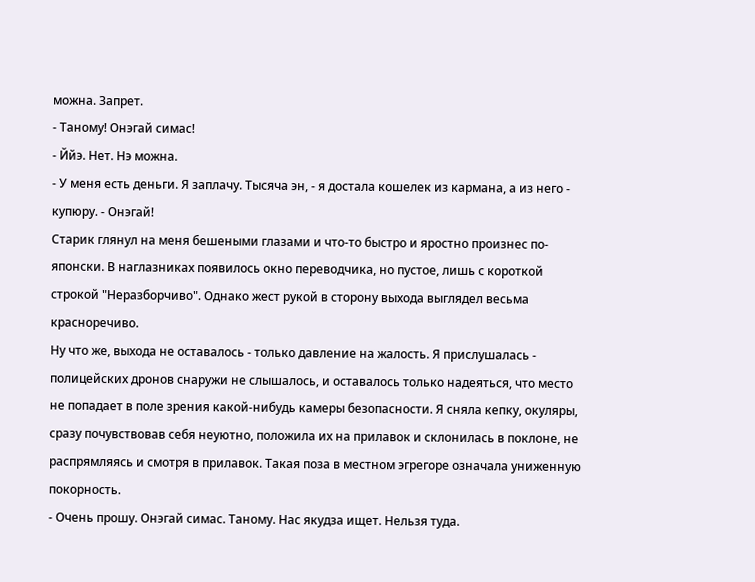можна. Запрет.
- Таному! Онэгай симас!
- Ййэ. Нет. Нэ можна.
- У меня есть деньги. Я заплачу. Тысяча эн, - я достала кошелек из кармана, а из него - купюру. - Онэгай!
Старик глянул на меня бешеными глазами и что-то быстро и яростно произнес по-японски. В наглазниках появилось окно переводчика, но пустое, лишь с короткой строкой "Неразборчиво". Однако жест рукой в сторону выхода выглядел весьма красноречиво.
Ну что же, выхода не оставалось - только давление на жалость. Я прислушалась - полицейских дронов снаружи не слышалось, и оставалось только надеяться, что место не попадает в поле зрения какой-нибудь камеры безопасности. Я сняла кепку, окуляры, сразу почувствовав себя неуютно, положила их на прилавок и склонилась в поклоне, не распрямляясь и смотря в прилавок. Такая поза в местном эгрегоре означала униженную покорность.
- Очень прошу. Онэгай симас. Таному. Нас якудза ищет. Нельзя туда.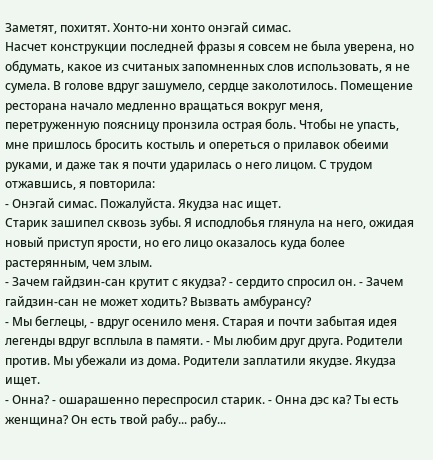Заметят, похитят. Хонто-ни хонто онэгай симас.
Насчет конструкции последней фразы я совсем не была уверена, но обдумать, какое из считаных запомненных слов использовать, я не сумела. В голове вдруг зашумело, сердце заколотилось. Помещение ресторана начало медленно вращаться вокруг меня, перетруженную поясницу пронзила острая боль. Чтобы не упасть, мне пришлось бросить костыль и опереться о прилавок обеими руками, и даже так я почти ударилась о него лицом. С трудом отжавшись, я повторила:
- Онэгай симас. Пожалуйста. Якудза нас ищет.
Старик зашипел сквозь зубы. Я исподлобья глянула на него, ожидая новый приступ ярости, но его лицо оказалось куда более растерянным, чем злым.
- Зачем гайдзин-сан крутит с якудза? - сердито спросил он. - Зачем гайдзин-сан не может ходить? Вызвать амбурансу?
- Мы беглецы, - вдруг осенило меня. Старая и почти забытая идея легенды вдруг всплыла в памяти. - Мы любим друг друга. Родители против. Мы убежали из дома. Родители заплатили якудзе. Якудза ищет.
- Онна? - ошарашенно переспросил старик. - Онна дэс ка? Ты есть женщина? Он есть твой рабу... рабу...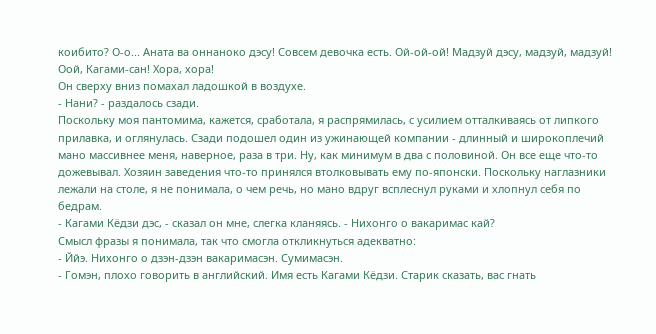коибито? О-о... Аната ва оннаноко дэсу! Совсем девочка есть. Ой-ой-ой! Мадзуй дэсу, мадзуй, мадзуй! Оой, Кагами-сан! Хора, хора!
Он сверху вниз помахал ладошкой в воздухе.
- Нани? - раздалось сзади.
Поскольку моя пантомима, кажется, сработала, я распрямилась, с усилием отталкиваясь от липкого прилавка, и оглянулась. Сзади подошел один из ужинающей компании - длинный и широкоплечий мано массивнее меня, наверное, раза в три. Ну, как минимум в два с половиной. Он все еще что-то дожевывал. Хозяин заведения что-то принялся втолковывать ему по-японски. Поскольку наглазники лежали на столе, я не понимала, о чем речь, но мано вдруг всплеснул руками и хлопнул себя по бедрам.
- Кагами Кёдзи дэс, - сказал он мне, слегка кланяясь. - Нихонго о вакаримас кай?
Смысл фразы я понимала, так что смогла откликнуться адекватно:
- Ййэ. Нихонго о дзэн-дзэн вакаримасэн. Сумимасэн.
- Гомэн, плохо говорить в английский. Имя есть Кагами Кёдзи. Старик сказать, вас гнать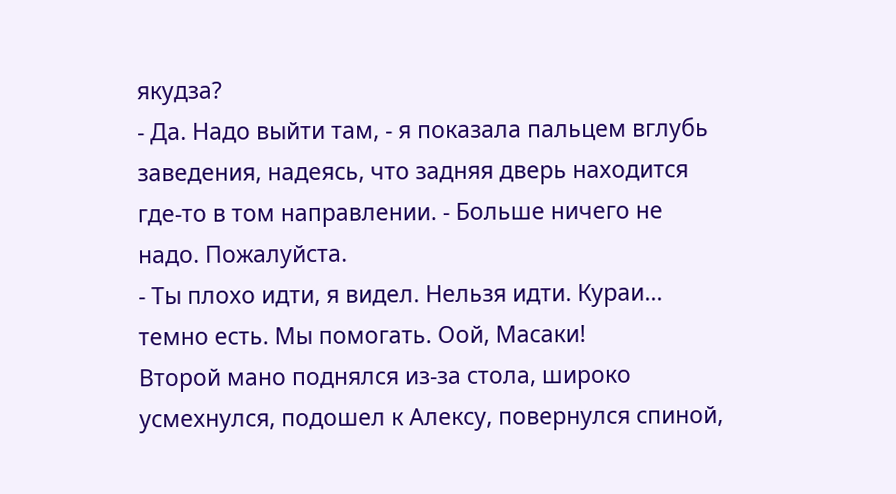якудза?
- Да. Надо выйти там, - я показала пальцем вглубь заведения, надеясь, что задняя дверь находится где-то в том направлении. - Больше ничего не надо. Пожалуйста.
- Ты плохо идти, я видел. Нельзя идти. Кураи... темно есть. Мы помогать. Оой, Масаки!
Второй мано поднялся из-за стола, широко усмехнулся, подошел к Алексу, повернулся спиной,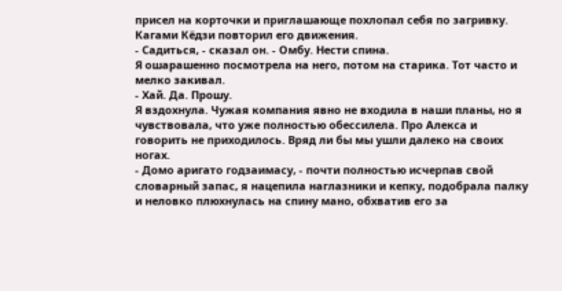присел на корточки и приглашающе похлопал себя по загривку. Кагами Кёдзи повторил его движения.
- Садиться, - сказал он. - Омбу. Нести спина.
Я ошарашенно посмотрела на него, потом на старика. Тот часто и мелко закивал.
- Хай. Да. Прошу.
Я вздохнула. Чужая компания явно не входила в наши планы, но я чувствовала, что уже полностью обессилела. Про Алекса и говорить не приходилось. Вряд ли бы мы ушли далеко на своих ногах.
- Домо аригато годзаимасу, - почти полностью исчерпав свой словарный запас, я нацепила наглазники и кепку, подобрала палку и неловко плюхнулась на спину мано, обхватив его за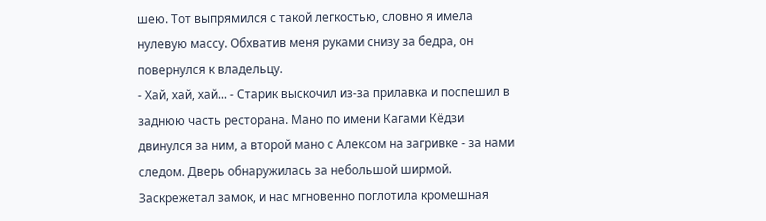шею. Тот выпрямился с такой легкостью, словно я имела нулевую массу. Обхватив меня руками снизу за бедра, он повернулся к владельцу.
- Хай, хай, хай... - Старик выскочил из-за прилавка и поспешил в заднюю часть ресторана. Мано по имени Кагами Кёдзи двинулся за ним, а второй мано с Алексом на загривке - за нами следом. Дверь обнаружилась за небольшой ширмой. Заскрежетал замок, и нас мгновенно поглотила кромешная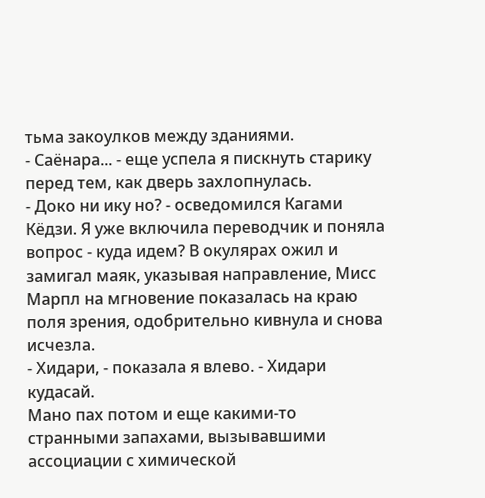тьма закоулков между зданиями.
- Саёнара... - еще успела я пискнуть старику перед тем, как дверь захлопнулась.
- Доко ни ику но? - осведомился Кагами Кёдзи. Я уже включила переводчик и поняла вопрос - куда идем? В окулярах ожил и замигал маяк, указывая направление, Мисс Марпл на мгновение показалась на краю поля зрения, одобрительно кивнула и снова исчезла.
- Хидари, - показала я влево. - Хидари кудасай.
Мано пах потом и еще какими-то странными запахами, вызывавшими ассоциации с химической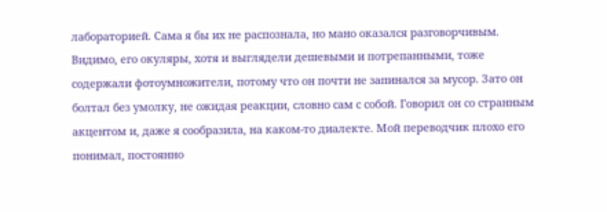лабораторией. Сама я бы их не распознала, но мано оказался разговорчивым. Видимо, его окуляры, хотя и выглядели дешевыми и потрепанными, тоже содержали фотоумножители, потому что он почти не запинался за мусор. Зато он болтал без умолку, не ожидая реакции, словно сам с собой. Говорил он со странным акцентом и, даже я сообразила, на каком-то диалекте. Мой переводчик плохо его понимал, постоянно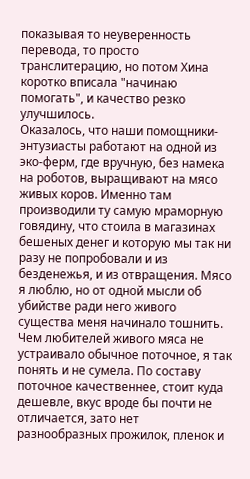показывая то неуверенность перевода, то просто транслитерацию, но потом Хина коротко вписала "начинаю помогать", и качество резко улучшилось.
Оказалось, что наши помощники-энтузиасты работают на одной из эко-ферм, где вручную, без намека на роботов, выращивают на мясо живых коров. Именно там производили ту самую мраморную говядину, что стоила в магазинах бешеных денег и которую мы так ни разу не попробовали и из безденежья, и из отвращения. Мясо я люблю, но от одной мысли об убийстве ради него живого существа меня начинало тошнить. Чем любителей живого мяса не устраивало обычное поточное, я так понять и не сумела. По составу поточное качественнее, стоит куда дешевле, вкус вроде бы почти не отличается, зато нет разнообразных прожилок, пленок и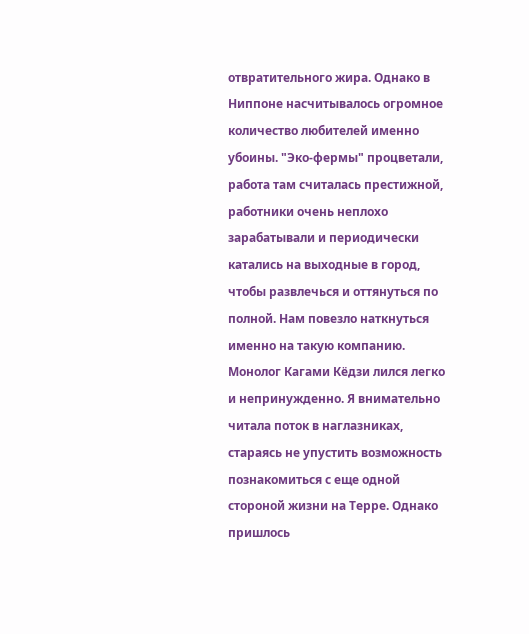отвратительного жира. Однако в Ниппоне насчитывалось огромное количество любителей именно убоины. "Эко-фермы" процветали, работа там считалась престижной, работники очень неплохо зарабатывали и периодически катались на выходные в город, чтобы развлечься и оттянуться по полной. Нам повезло наткнуться именно на такую компанию.
Монолог Кагами Кёдзи лился легко и непринужденно. Я внимательно читала поток в наглазниках, стараясь не упустить возможность познакомиться с еще одной стороной жизни на Терре. Однако пришлось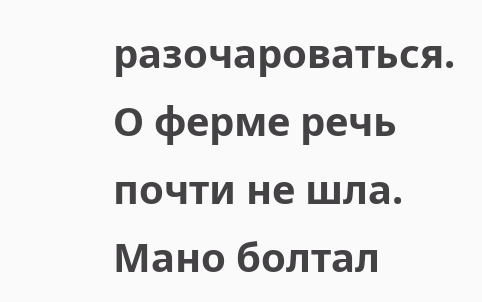разочароваться. О ферме речь почти не шла. Мано болтал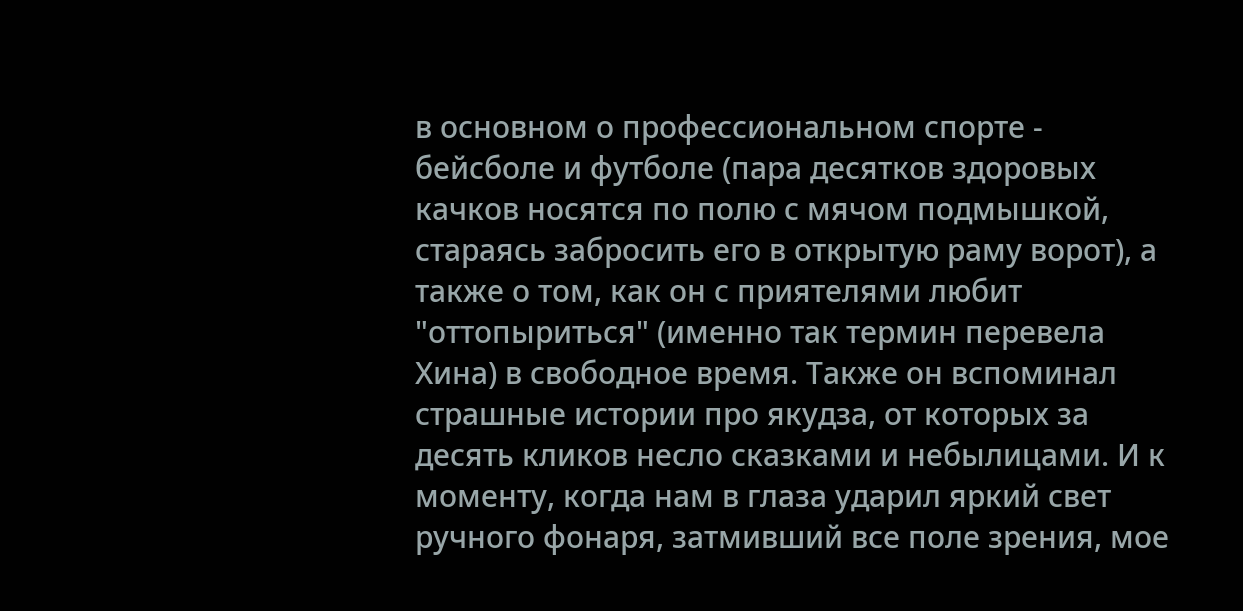в основном о профессиональном спорте - бейсболе и футболе (пара десятков здоровых качков носятся по полю с мячом подмышкой, стараясь забросить его в открытую раму ворот), а также о том, как он с приятелями любит "оттопыриться" (именно так термин перевела Хина) в свободное время. Также он вспоминал страшные истории про якудза, от которых за десять кликов несло сказками и небылицами. И к моменту, когда нам в глаза ударил яркий свет ручного фонаря, затмивший все поле зрения, мое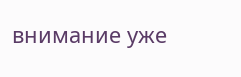внимание уже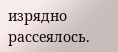изрядно рассеялось.